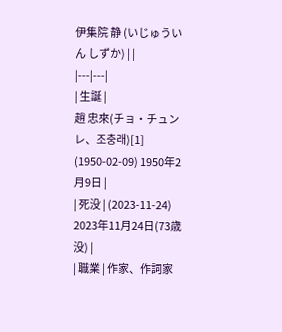伊集院 静 (いじゅういん しずか) | |
|---|---|
| 生誕 |
趙 忠來(チョ・チュンレ、조충래)[1] (1950-02-09) 1950年2月9日 |
| 死没 | (2023-11-24) 2023年11月24日(73歳没) |
| 職業 | 作家、作詞家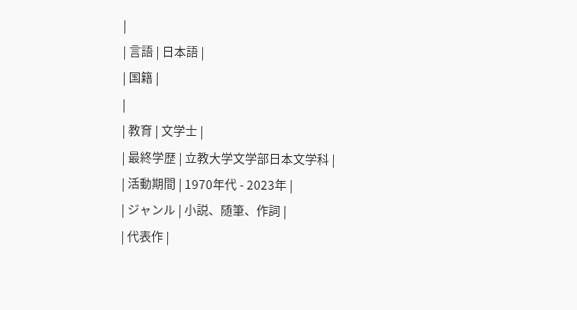|
| 言語 | 日本語 |
| 国籍 |
|
| 教育 | 文学士 |
| 最終学歴 | 立教大学文学部日本文学科 |
| 活動期間 | 1970年代 - 2023年 |
| ジャンル | 小説、随筆、作詞 |
| 代表作 |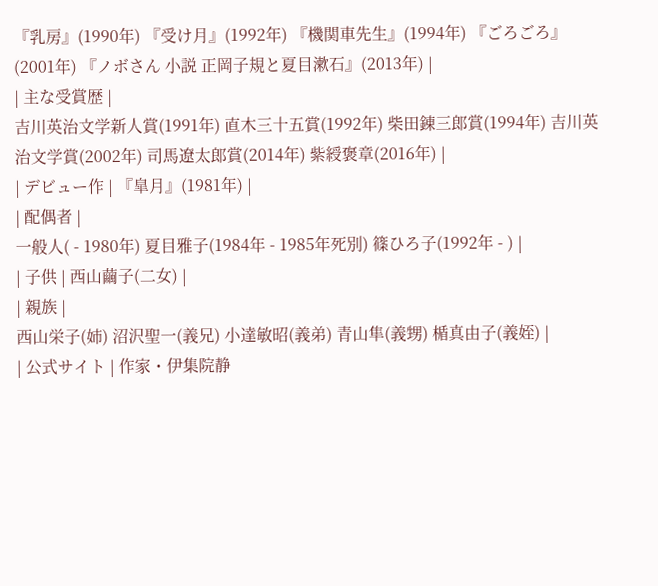『乳房』(1990年) 『受け月』(1992年) 『機関車先生』(1994年) 『ごろごろ』(2001年) 『ノボさん 小説 正岡子規と夏目漱石』(2013年) |
| 主な受賞歴 |
吉川英治文学新人賞(1991年) 直木三十五賞(1992年) 柴田錬三郎賞(1994年) 吉川英治文学賞(2002年) 司馬遼太郎賞(2014年) 紫綬褒章(2016年) |
| デビュー作 | 『皐月』(1981年) |
| 配偶者 |
一般人( - 1980年) 夏目雅子(1984年 - 1985年死別) 篠ひろ子(1992年 - ) |
| 子供 | 西山繭子(二女) |
| 親族 |
西山栄子(姉) 沼沢聖一(義兄) 小達敏昭(義弟) 青山隼(義甥) 楯真由子(義姪) |
| 公式サイト | 作家・伊集院静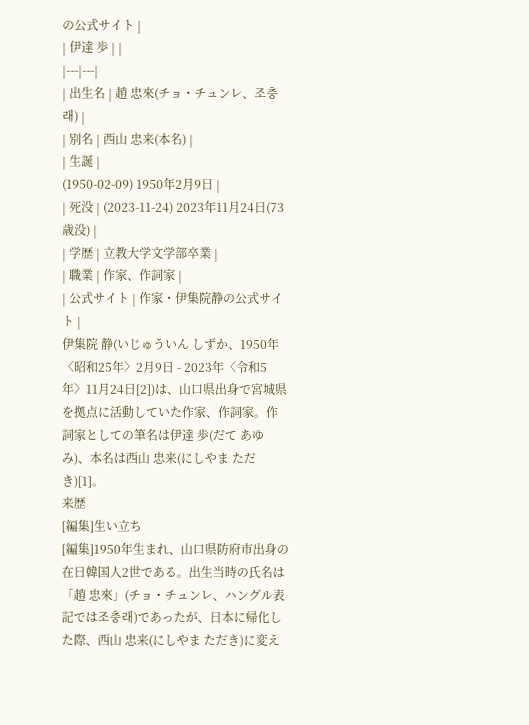の公式サイト |
| 伊達 歩 | |
|---|---|
| 出生名 | 趙 忠來(チョ・チュンレ、조충래) |
| 別名 | 西山 忠来(本名) |
| 生誕 |
(1950-02-09) 1950年2月9日 |
| 死没 | (2023-11-24) 2023年11月24日(73歳没) |
| 学歴 | 立教大学文学部卒業 |
| 職業 | 作家、作詞家 |
| 公式サイト | 作家・伊集院静の公式サイト |
伊集院 静(いじゅういん しずか、1950年〈昭和25年〉2月9日 - 2023年〈令和5年〉11月24日[2])は、山口県出身で宮城県を拠点に活動していた作家、作詞家。作詞家としての筆名は伊達 歩(だて あゆみ)、本名は西山 忠来(にしやま ただき)[1]。
来歴
[編集]生い立ち
[編集]1950年生まれ、山口県防府市出身の在日韓国人2世である。出生当時の氏名は「趙 忠來」(チョ・チュンレ、ハングル表記では조충래)であったが、日本に帰化した際、西山 忠来(にしやま ただき)に変え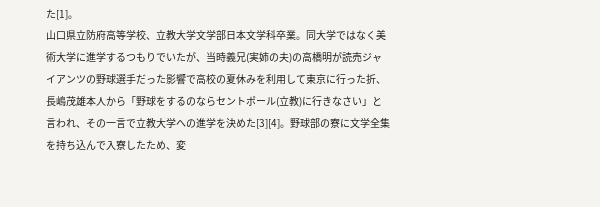た[1]。
山口県立防府高等学校、立教大学文学部日本文学科卒業。同大学ではなく美術大学に進学するつもりでいたが、当時義兄(実姉の夫)の高橋明が読売ジャイアンツの野球選手だった影響で高校の夏休みを利用して東京に行った折、長嶋茂雄本人から「野球をするのならセントポール(立教)に行きなさい」と言われ、その一言で立教大学への進学を決めた[3][4]。野球部の寮に文学全集を持ち込んで入寮したため、変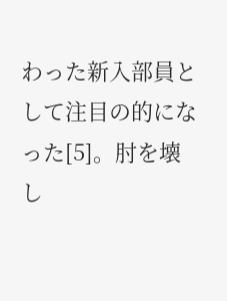わった新入部員として注目の的になった[5]。肘を壊し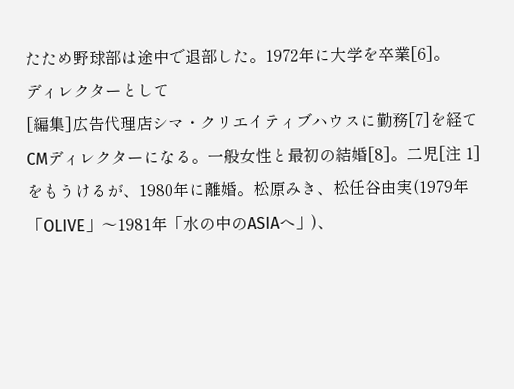たため野球部は途中で退部した。1972年に大学を卒業[6]。
ディレクターとして
[編集]広告代理店シマ・クリエイティブハウスに勤務[7]を経てCMディレクターになる。一般女性と最初の結婚[8]。二児[注 1]をもうけるが、1980年に離婚。松原みき、松任谷由実(1979年「OLIVE」〜1981年「水の中のASIAへ」)、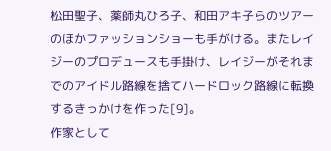松田聖子、薬師丸ひろ子、和田アキ子らのツアーのほかファッションショーも手がける。またレイジーのプロデュースも手掛け、レイジーがそれまでのアイドル路線を捨てハードロック路線に転換するきっかけを作った[9]。
作家として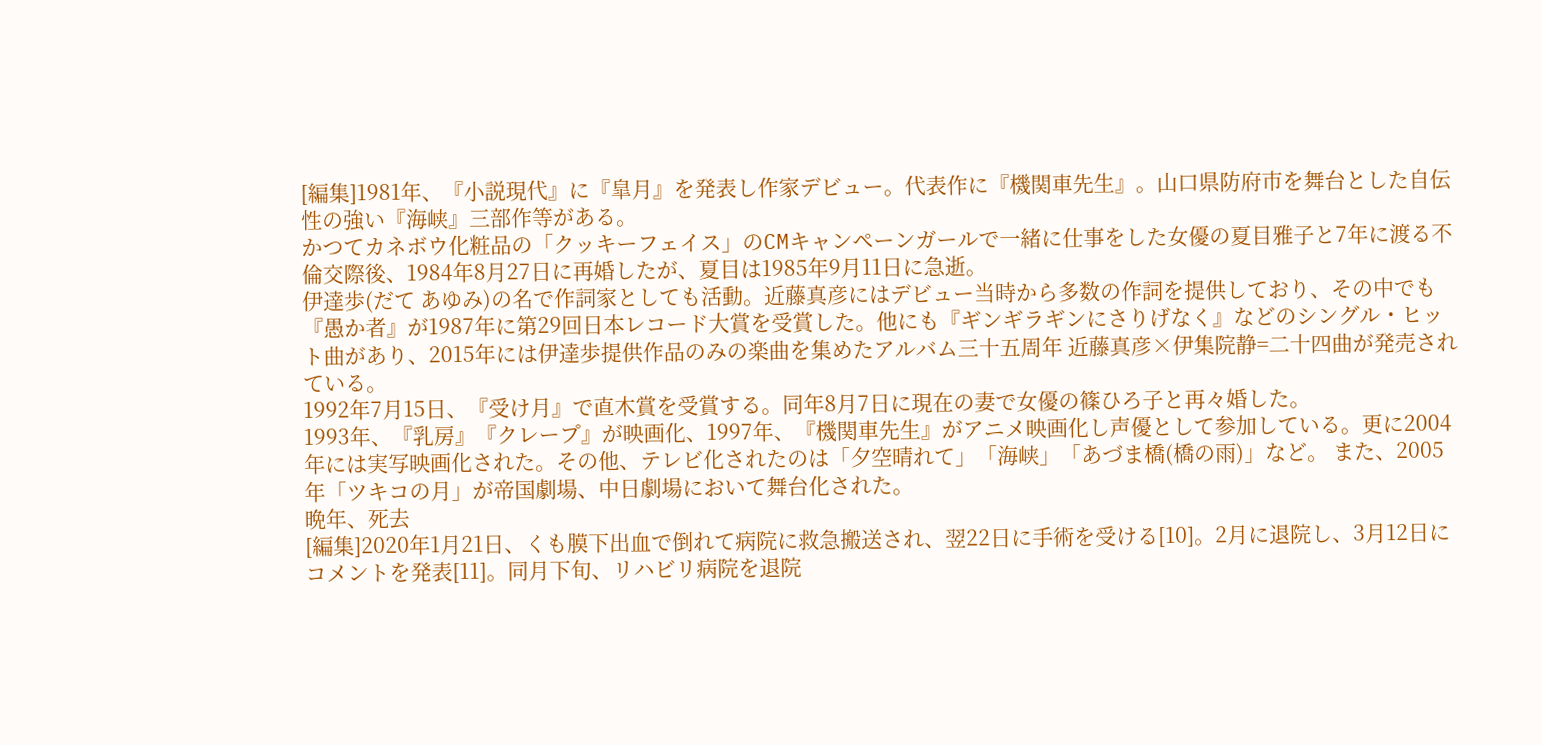[編集]1981年、『小説現代』に『皐月』を発表し作家デビュー。代表作に『機関車先生』。山口県防府市を舞台とした自伝性の強い『海峡』三部作等がある。
かつてカネボウ化粧品の「クッキーフェイス」のCMキャンペーンガールで一緒に仕事をした女優の夏目雅子と7年に渡る不倫交際後、1984年8月27日に再婚したが、夏目は1985年9月11日に急逝。
伊達歩(だて あゆみ)の名で作詞家としても活動。近藤真彦にはデビュー当時から多数の作詞を提供しており、その中でも『愚か者』が1987年に第29回日本レコード大賞を受賞した。他にも『ギンギラギンにさりげなく』などのシングル・ヒット曲があり、2015年には伊達歩提供作品のみの楽曲を集めたアルバム三十五周年 近藤真彦×伊集院静=二十四曲が発売されている。
1992年7月15日、『受け月』で直木賞を受賞する。同年8月7日に現在の妻で女優の篠ひろ子と再々婚した。
1993年、『乳房』『クレープ』が映画化、1997年、『機関車先生』がアニメ映画化し声優として参加している。更に2004年には実写映画化された。その他、テレビ化されたのは「夕空晴れて」「海峡」「あづま橋(橋の雨)」など。 また、2005年「ツキコの月」が帝国劇場、中日劇場において舞台化された。
晩年、死去
[編集]2020年1月21日、くも膜下出血で倒れて病院に救急搬送され、翌22日に手術を受ける[10]。2月に退院し、3月12日にコメントを発表[11]。同月下旬、リハビリ病院を退院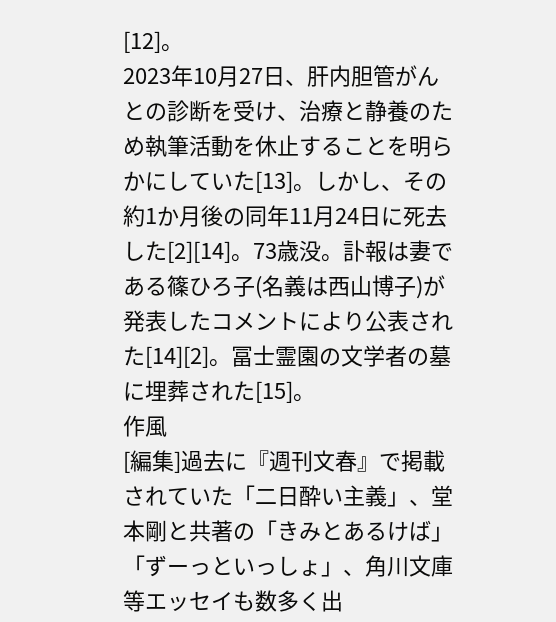[12]。
2023年10月27日、肝内胆管がんとの診断を受け、治療と静養のため執筆活動を休止することを明らかにしていた[13]。しかし、その約1か月後の同年11月24日に死去した[2][14]。73歳没。訃報は妻である篠ひろ子(名義は西山博子)が発表したコメントにより公表された[14][2]。冨士霊園の文学者の墓に埋葬された[15]。
作風
[編集]過去に『週刊文春』で掲載されていた「二日酔い主義」、堂本剛と共著の「きみとあるけば」「ずーっといっしょ」、角川文庫等エッセイも数多く出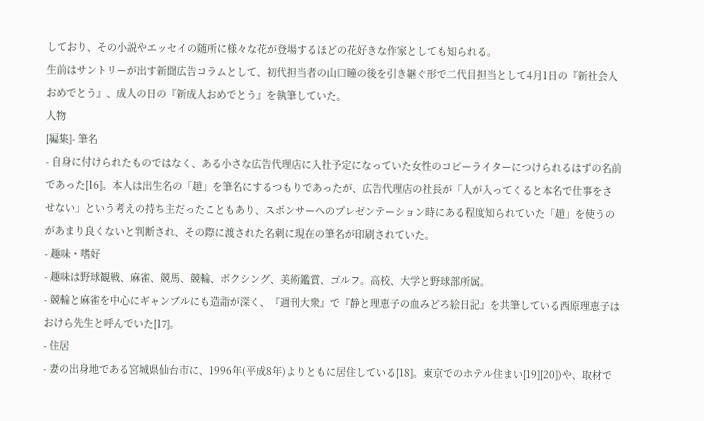しており、その小説やエッセイの随所に様々な花が登場するほどの花好きな作家としても知られる。
生前はサントリーが出す新聞広告コラムとして、初代担当者の山口瞳の後を引き継ぐ形で二代目担当として4月1日の『新社会人おめでとう』、成人の日の『新成人おめでとう』を執筆していた。
人物
[編集]- 筆名
- 自身に付けられたものではなく、ある小さな広告代理店に入社予定になっていた女性のコピーライターにつけられるはずの名前であった[16]。本人は出生名の「趙」を筆名にするつもりであったが、広告代理店の社長が「人が入ってくると本名で仕事をさせない」という考えの持ち主だったこともあり、スポンサーへのプレゼンテーション時にある程度知られていた「趙」を使うのがあまり良くないと判断され、その際に渡された名刺に現在の筆名が印刷されていた。
- 趣味・嗜好
- 趣味は野球観戦、麻雀、競馬、競輪、ボクシング、美術鑑賞、ゴルフ。高校、大学と野球部所属。
- 競輪と麻雀を中心にギャンブルにも造詣が深く、『週刊大衆』で『静と理恵子の血みどろ絵日記』を共筆している西原理恵子はおけら先生と呼んでいた[17]。
- 住居
- 妻の出身地である宮城県仙台市に、1996年(平成8年)よりともに居住している[18]。東京でのホテル住まい[19][20])や、取材で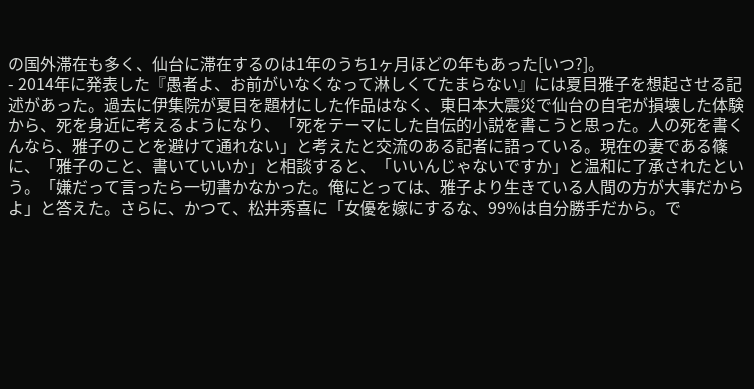の国外滞在も多く、仙台に滞在するのは1年のうち1ヶ月ほどの年もあった[いつ?]。
- 2014年に発表した『愚者よ、お前がいなくなって淋しくてたまらない』には夏目雅子を想起させる記述があった。過去に伊集院が夏目を題材にした作品はなく、東日本大震災で仙台の自宅が損壊した体験から、死を身近に考えるようになり、「死をテーマにした自伝的小説を書こうと思った。人の死を書くんなら、雅子のことを避けて通れない」と考えたと交流のある記者に語っている。現在の妻である篠に、「雅子のこと、書いていいか」と相談すると、「いいんじゃないですか」と温和に了承されたという。「嫌だって言ったら一切書かなかった。俺にとっては、雅子より生きている人間の方が大事だからよ」と答えた。さらに、かつて、松井秀喜に「女優を嫁にするな、99%は自分勝手だから。で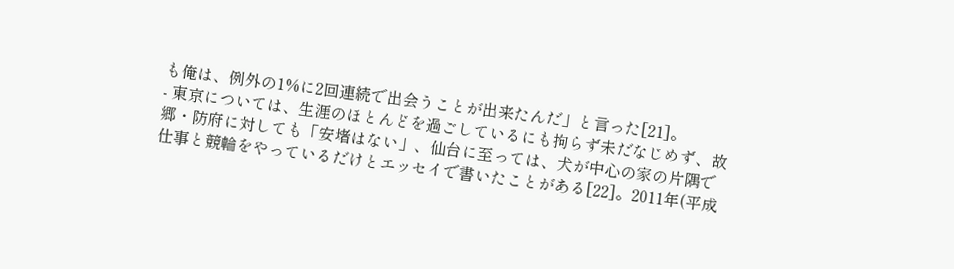も俺は、例外の1%に2回連続で出会うことが出来たんだ」と言った[21]。
- 東京については、生涯のほとんどを過ごしているにも拘らず未だなじめず、故郷・防府に対しても「安堵はない」、仙台に至っては、犬が中心の家の片隅で仕事と競輪をやっているだけとエッセイで書いたことがある[22]。2011年(平成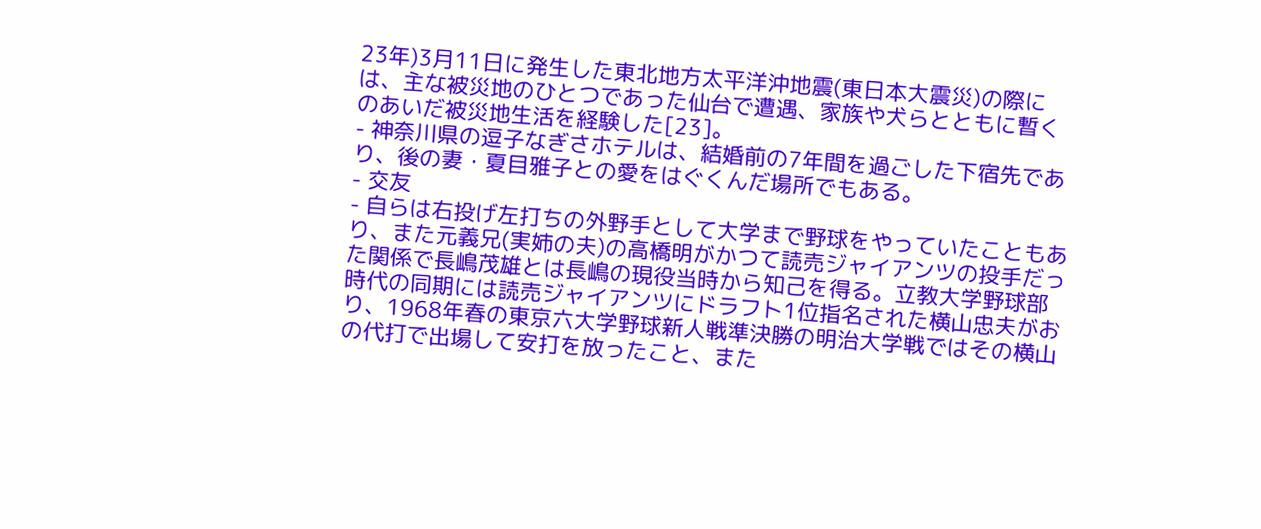23年)3月11日に発生した東北地方太平洋沖地震(東日本大震災)の際には、主な被災地のひとつであった仙台で遭遇、家族や犬らとともに暫くのあいだ被災地生活を経験した[23]。
- 神奈川県の逗子なぎさホテルは、結婚前の7年間を過ごした下宿先であり、後の妻・夏目雅子との愛をはぐくんだ場所でもある。
- 交友
- 自らは右投げ左打ちの外野手として大学まで野球をやっていたこともあり、また元義兄(実姉の夫)の高橋明がかつて読売ジャイアンツの投手だった関係で長嶋茂雄とは長嶋の現役当時から知己を得る。立教大学野球部時代の同期には読売ジャイアンツにドラフト1位指名された横山忠夫がおり、1968年春の東京六大学野球新人戦準決勝の明治大学戦ではその横山の代打で出場して安打を放ったこと、また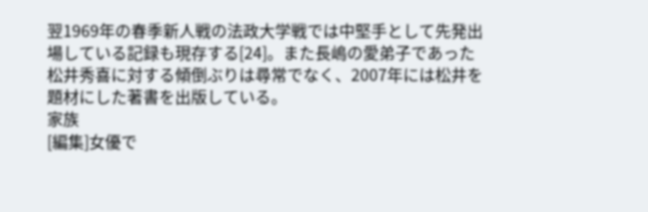翌1969年の春季新人戦の法政大学戦では中堅手として先発出場している記録も現存する[24]。また長嶋の愛弟子であった松井秀喜に対する傾倒ぶりは尋常でなく、2007年には松井を題材にした著書を出版している。
家族
[編集]女優で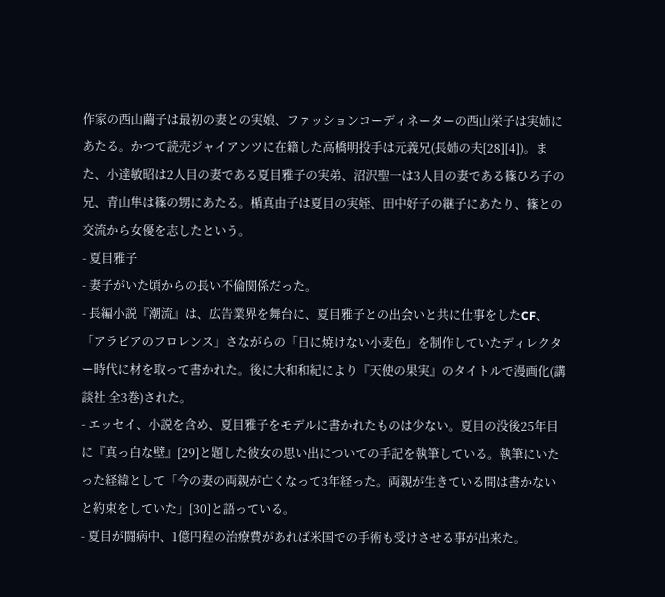作家の西山繭子は最初の妻との実娘、ファッションコーディネーターの西山栄子は実姉にあたる。かつて読売ジャイアンツに在籍した高橋明投手は元義兄(長姉の夫[28][4])。また、小達敏昭は2人目の妻である夏目雅子の実弟、沼沢聖一は3人目の妻である篠ひろ子の兄、青山隼は篠の甥にあたる。楯真由子は夏目の実姪、田中好子の継子にあたり、篠との交流から女優を志したという。
- 夏目雅子
- 妻子がいた頃からの長い不倫関係だった。
- 長編小説『潮流』は、広告業界を舞台に、夏目雅子との出会いと共に仕事をしたCF、「アラビアのフロレンス」さながらの「日に焼けない小麦色」を制作していたディレクター時代に材を取って書かれた。後に大和和紀により『天使の果実』のタイトルで漫画化(講談社 全3巻)された。
- エッセイ、小説を含め、夏目雅子をモデルに書かれたものは少ない。夏目の没後25年目に『真っ白な壁』[29]と題した彼女の思い出についての手記を執筆している。執筆にいたった経緯として「今の妻の両親が亡くなって3年経った。両親が生きている間は書かないと約束をしていた」[30]と語っている。
- 夏目が闘病中、1億円程の治療費があれば米国での手術も受けさせる事が出来た。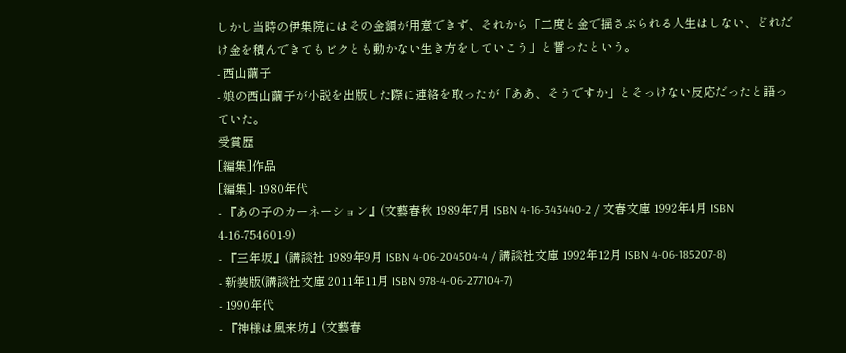しかし当時の伊集院にはその金額が用意できず、それから「二度と金で揺さぶられる人生はしない、どれだけ金を積んできてもビクとも動かない生き方をしていこう」と誓ったという。
- 西山繭子
- 娘の西山繭子が小説を出版した際に連絡を取ったが「ああ、そうですか」とそっけない反応だったと語っていた。
受賞歴
[編集]作品
[編集]- 1980年代
- 『あの子のカーネーション』(文藝春秋 1989年7月 ISBN 4-16-343440-2 / 文春文庫 1992年4月 ISBN 4-16-754601-9)
- 『三年坂』(講談社 1989年9月 ISBN 4-06-204504-4 / 講談社文庫 1992年12月 ISBN 4-06-185207-8)
- 新装版(講談社文庫 2011年11月 ISBN 978-4-06-277104-7)
- 1990年代
- 『神様は風来坊』(文藝春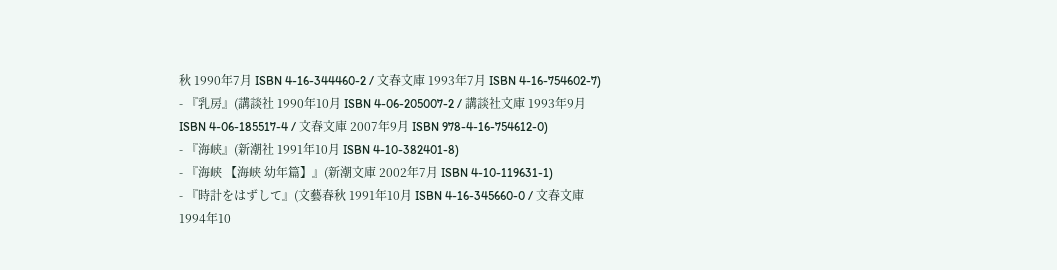秋 1990年7月 ISBN 4-16-344460-2 / 文春文庫 1993年7月 ISBN 4-16-754602-7)
- 『乳房』(講談社 1990年10月 ISBN 4-06-205007-2 / 講談社文庫 1993年9月 ISBN 4-06-185517-4 / 文春文庫 2007年9月 ISBN 978-4-16-754612-0)
- 『海峡』(新潮社 1991年10月 ISBN 4-10-382401-8)
- 『海峡 【海峡 幼年篇】』(新潮文庫 2002年7月 ISBN 4-10-119631-1)
- 『時計をはずして』(文藝春秋 1991年10月 ISBN 4-16-345660-0 / 文春文庫 1994年10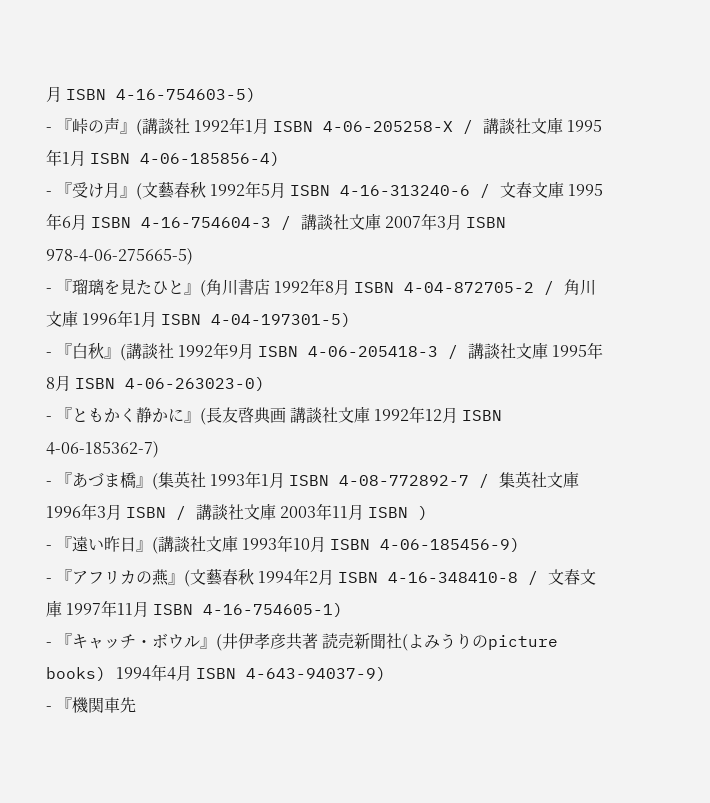月 ISBN 4-16-754603-5)
- 『峠の声』(講談社 1992年1月 ISBN 4-06-205258-X / 講談社文庫 1995年1月 ISBN 4-06-185856-4)
- 『受け月』(文藝春秋 1992年5月 ISBN 4-16-313240-6 / 文春文庫 1995年6月 ISBN 4-16-754604-3 / 講談社文庫 2007年3月 ISBN 978-4-06-275665-5)
- 『瑠璃を見たひと』(角川書店 1992年8月 ISBN 4-04-872705-2 / 角川文庫 1996年1月 ISBN 4-04-197301-5)
- 『白秋』(講談社 1992年9月 ISBN 4-06-205418-3 / 講談社文庫 1995年8月 ISBN 4-06-263023-0)
- 『ともかく静かに』(長友啓典画 講談社文庫 1992年12月 ISBN 4-06-185362-7)
- 『あづま橋』(集英社 1993年1月 ISBN 4-08-772892-7 / 集英社文庫 1996年3月 ISBN / 講談社文庫 2003年11月 ISBN )
- 『遠い昨日』(講談社文庫 1993年10月 ISBN 4-06-185456-9)
- 『アフリカの燕』(文藝春秋 1994年2月 ISBN 4-16-348410-8 / 文春文庫 1997年11月 ISBN 4-16-754605-1)
- 『キャッチ・ボウル』(井伊孝彦共著 読売新聞社(よみうりのpicture books) 1994年4月 ISBN 4-643-94037-9)
- 『機関車先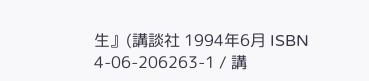生』(講談社 1994年6月 ISBN 4-06-206263-1 / 講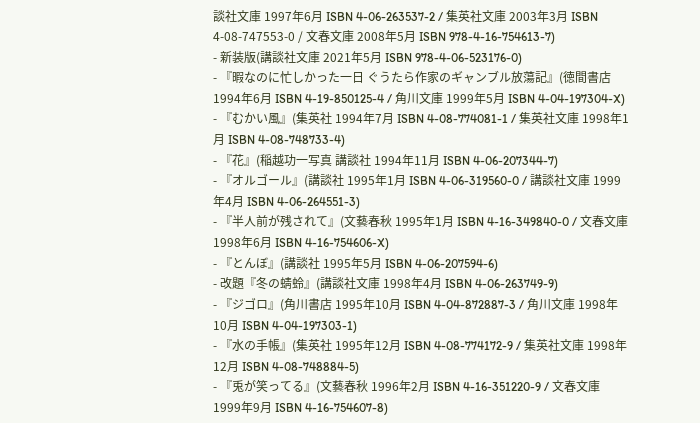談社文庫 1997年6月 ISBN 4-06-263537-2 / 集英社文庫 2003年3月 ISBN 4-08-747553-0 / 文春文庫 2008年5月 ISBN 978-4-16-754613-7)
- 新装版(講談社文庫 2021年5月 ISBN 978-4-06-523176-0)
- 『暇なのに忙しかった一日 ぐうたら作家のギャンブル放蕩記』(徳間書店 1994年6月 ISBN 4-19-850125-4 / 角川文庫 1999年5月 ISBN 4-04-197304-X)
- 『むかい風』(集英社 1994年7月 ISBN 4-08-774081-1 / 集英社文庫 1998年1月 ISBN 4-08-748733-4)
- 『花』(稲越功一写真 講談社 1994年11月 ISBN 4-06-207344-7)
- 『オルゴール』(講談社 1995年1月 ISBN 4-06-319560-0 / 講談社文庫 1999年4月 ISBN 4-06-264551-3)
- 『半人前が残されて』(文藝春秋 1995年1月 ISBN 4-16-349840-0 / 文春文庫 1998年6月 ISBN 4-16-754606-X)
- 『とんぼ』(講談社 1995年5月 ISBN 4-06-207594-6)
- 改題『冬の蜻蛉』(講談社文庫 1998年4月 ISBN 4-06-263749-9)
- 『ジゴロ』(角川書店 1995年10月 ISBN 4-04-872887-3 / 角川文庫 1998年10月 ISBN 4-04-197303-1)
- 『水の手帳』(集英社 1995年12月 ISBN 4-08-774172-9 / 集英社文庫 1998年12月 ISBN 4-08-748884-5)
- 『兎が笑ってる』(文藝春秋 1996年2月 ISBN 4-16-351220-9 / 文春文庫 1999年9月 ISBN 4-16-754607-8)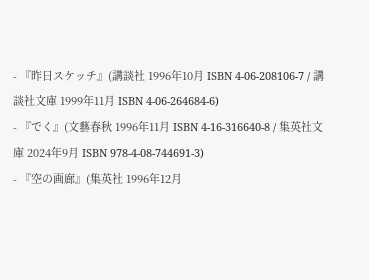- 『昨日スケッチ』(講談社 1996年10月 ISBN 4-06-208106-7 / 講談社文庫 1999年11月 ISBN 4-06-264684-6)
- 『でく』(文藝春秋 1996年11月 ISBN 4-16-316640-8 / 集英社文庫 2024年9月 ISBN 978-4-08-744691-3)
- 『空の画廊』(集英社 1996年12月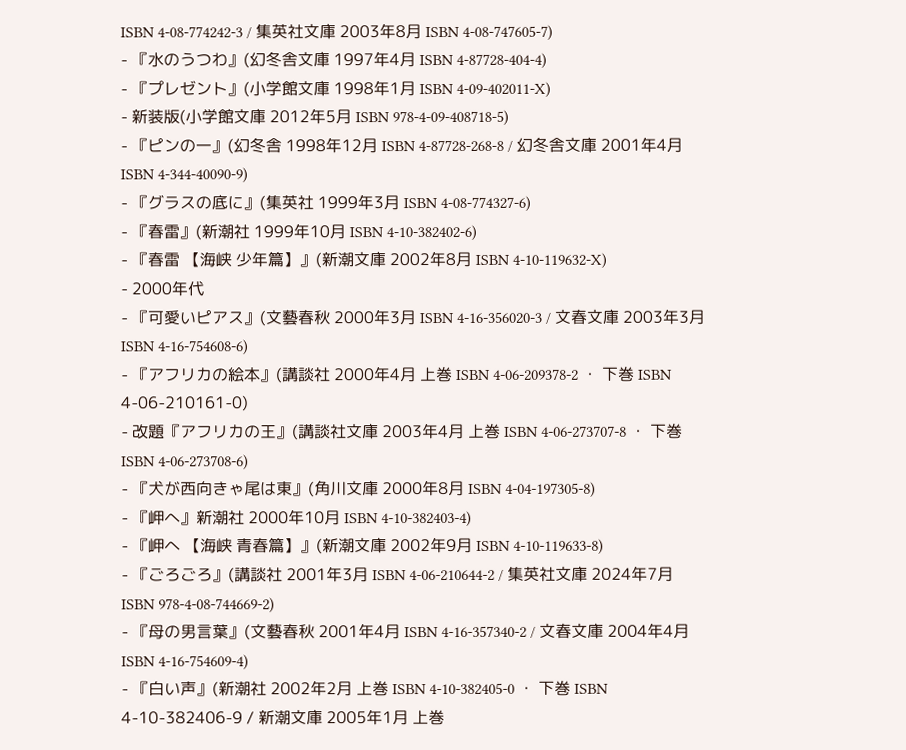ISBN 4-08-774242-3 / 集英社文庫 2003年8月 ISBN 4-08-747605-7)
- 『水のうつわ』(幻冬舎文庫 1997年4月 ISBN 4-87728-404-4)
- 『プレゼント』(小学館文庫 1998年1月 ISBN 4-09-402011-X)
- 新装版(小学館文庫 2012年5月 ISBN 978-4-09-408718-5)
- 『ピンの一』(幻冬舎 1998年12月 ISBN 4-87728-268-8 / 幻冬舎文庫 2001年4月 ISBN 4-344-40090-9)
- 『グラスの底に』(集英社 1999年3月 ISBN 4-08-774327-6)
- 『春雷』(新潮社 1999年10月 ISBN 4-10-382402-6)
- 『春雷 【海峡 少年篇】』(新潮文庫 2002年8月 ISBN 4-10-119632-X)
- 2000年代
- 『可愛いピアス』(文藝春秋 2000年3月 ISBN 4-16-356020-3 / 文春文庫 2003年3月 ISBN 4-16-754608-6)
- 『アフリカの絵本』(講談社 2000年4月 上巻 ISBN 4-06-209378-2 ・ 下巻 ISBN 4-06-210161-0)
- 改題『アフリカの王』(講談社文庫 2003年4月 上巻 ISBN 4-06-273707-8 ・ 下巻 ISBN 4-06-273708-6)
- 『犬が西向きゃ尾は東』(角川文庫 2000年8月 ISBN 4-04-197305-8)
- 『岬へ』新潮社 2000年10月 ISBN 4-10-382403-4)
- 『岬へ 【海峡 青春篇】』(新潮文庫 2002年9月 ISBN 4-10-119633-8)
- 『ごろごろ』(講談社 2001年3月 ISBN 4-06-210644-2 / 集英社文庫 2024年7月 ISBN 978-4-08-744669-2)
- 『母の男言葉』(文藝春秋 2001年4月 ISBN 4-16-357340-2 / 文春文庫 2004年4月 ISBN 4-16-754609-4)
- 『白い声』(新潮社 2002年2月 上巻 ISBN 4-10-382405-0 ・ 下巻 ISBN 4-10-382406-9 / 新潮文庫 2005年1月 上巻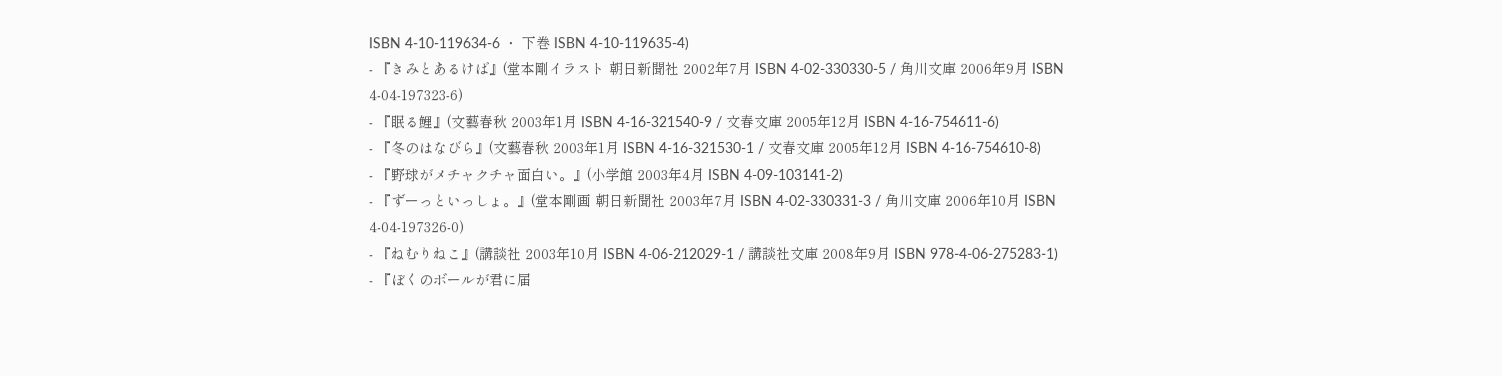ISBN 4-10-119634-6 ・ 下巻 ISBN 4-10-119635-4)
- 『きみとあるけば』(堂本剛イラスト 朝日新聞社 2002年7月 ISBN 4-02-330330-5 / 角川文庫 2006年9月 ISBN 4-04-197323-6)
- 『眠る鯉』(文藝春秋 2003年1月 ISBN 4-16-321540-9 / 文春文庫 2005年12月 ISBN 4-16-754611-6)
- 『冬のはなびら』(文藝春秋 2003年1月 ISBN 4-16-321530-1 / 文春文庫 2005年12月 ISBN 4-16-754610-8)
- 『野球がメチャクチャ面白い。』(小学館 2003年4月 ISBN 4-09-103141-2)
- 『ずーっといっしょ。』(堂本剛画 朝日新聞社 2003年7月 ISBN 4-02-330331-3 / 角川文庫 2006年10月 ISBN 4-04-197326-0)
- 『ねむりねこ』(講談社 2003年10月 ISBN 4-06-212029-1 / 講談社文庫 2008年9月 ISBN 978-4-06-275283-1)
- 『ぼくのボールが君に届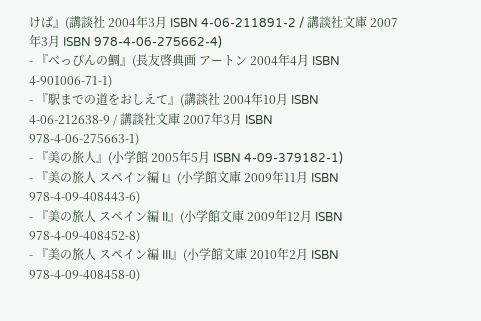けば』(講談社 2004年3月 ISBN 4-06-211891-2 / 講談社文庫 2007年3月 ISBN 978-4-06-275662-4)
- 『べっぴんの鯛』(長友啓典画 アートン 2004年4月 ISBN 4-901006-71-1)
- 『駅までの道をおしえて』(講談社 2004年10月 ISBN 4-06-212638-9 / 講談社文庫 2007年3月 ISBN 978-4-06-275663-1)
- 『美の旅人』(小学館 2005年5月 ISBN 4-09-379182-1)
- 『美の旅人 スペイン編 I』(小学館文庫 2009年11月 ISBN 978-4-09-408443-6)
- 『美の旅人 スペイン編 II』(小学館文庫 2009年12月 ISBN 978-4-09-408452-8)
- 『美の旅人 スペイン編 III』(小学館文庫 2010年2月 ISBN 978-4-09-408458-0)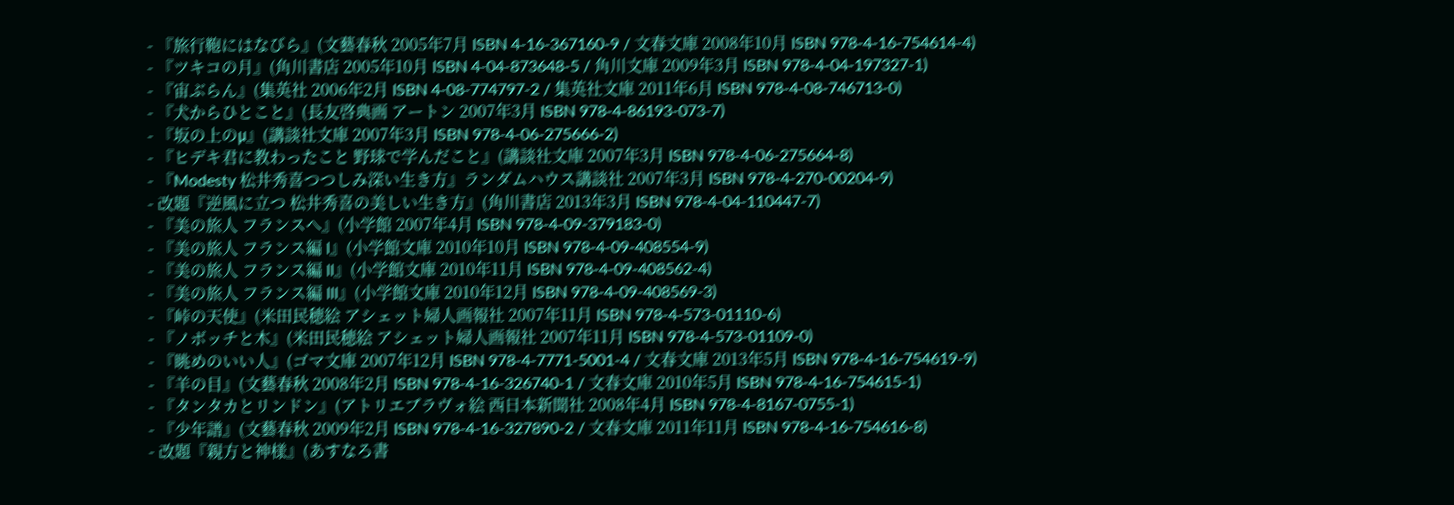- 『旅行鞄にはなびら』(文藝春秋 2005年7月 ISBN 4-16-367160-9 / 文春文庫 2008年10月 ISBN 978-4-16-754614-4)
- 『ツキコの月』(角川書店 2005年10月 ISBN 4-04-873648-5 / 角川文庫 2009年3月 ISBN 978-4-04-197327-1)
- 『宙ぶらん』(集英社 2006年2月 ISBN 4-08-774797-2 / 集英社文庫 2011年6月 ISBN 978-4-08-746713-0)
- 『犬からひとこと』(長友啓典画 アートン 2007年3月 ISBN 978-4-86193-073-7)
- 『坂の上のμ』(講談社文庫 2007年3月 ISBN 978-4-06-275666-2)
- 『ヒデキ君に教わったこと 野球で学んだこと』(講談社文庫 2007年3月 ISBN 978-4-06-275664-8)
- 『Modesty 松井秀喜つつしみ深い生き方』ランダムハウス講談社 2007年3月 ISBN 978-4-270-00204-9)
- 改題『逆風に立つ 松井秀喜の美しい生き方』(角川書店 2013年3月 ISBN 978-4-04-110447-7)
- 『美の旅人 フランスへ』(小学館 2007年4月 ISBN 978-4-09-379183-0)
- 『美の旅人 フランス編 I』(小学館文庫 2010年10月 ISBN 978-4-09-408554-9)
- 『美の旅人 フランス編 II』(小学館文庫 2010年11月 ISBN 978-4-09-408562-4)
- 『美の旅人 フランス編 III』(小学館文庫 2010年12月 ISBN 978-4-09-408569-3)
- 『峠の天使』(米田民穂絵 アシェット婦人画報社 2007年11月 ISBN 978-4-573-01110-6)
- 『ノボッチと木』(米田民穂絵 アシェット婦人画報社 2007年11月 ISBN 978-4-573-01109-0)
- 『眺めのいい人』(ゴマ文庫 2007年12月 ISBN 978-4-7771-5001-4 / 文春文庫 2013年5月 ISBN 978-4-16-754619-9)
- 『羊の目』(文藝春秋 2008年2月 ISBN 978-4-16-326740-1 / 文春文庫 2010年5月 ISBN 978-4-16-754615-1)
- 『タンタカとリンドン』(アトリエブラヴォ絵 西日本新聞社 2008年4月 ISBN 978-4-8167-0755-1)
- 『少年譜』(文藝春秋 2009年2月 ISBN 978-4-16-327890-2 / 文春文庫 2011年11月 ISBN 978-4-16-754616-8)
- 改題『親方と神様』(あすなろ書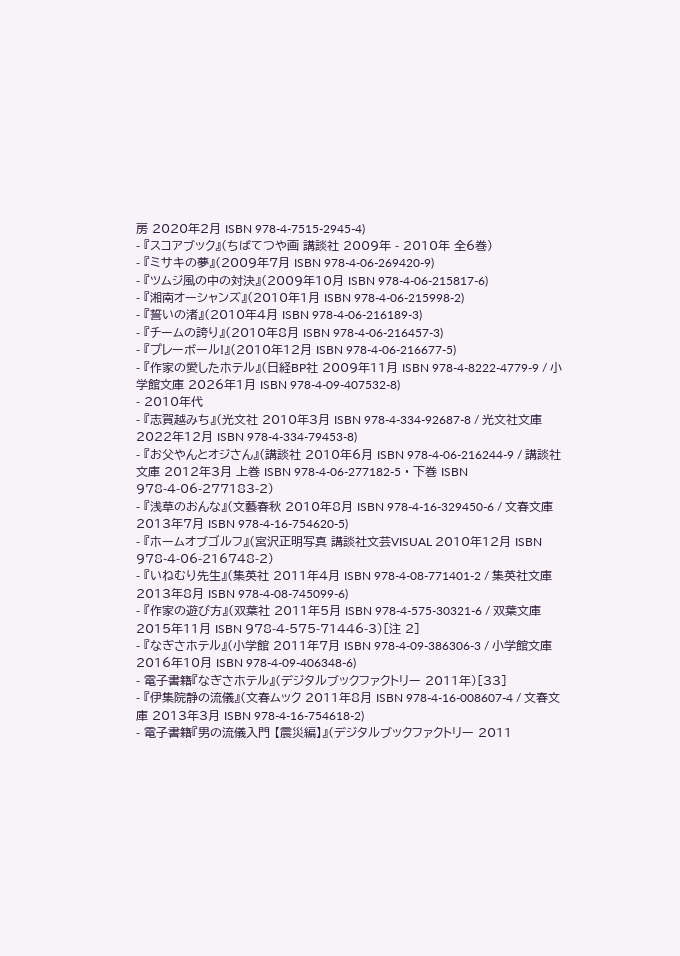房 2020年2月 ISBN 978-4-7515-2945-4)
- 『スコアブック』(ちばてつや画 講談社 2009年 - 2010年 全6巻)
- 『ミサキの夢』(2009年7月 ISBN 978-4-06-269420-9)
- 『ツムジ風の中の対決』(2009年10月 ISBN 978-4-06-215817-6)
- 『湘南オーシャンズ』(2010年1月 ISBN 978-4-06-215998-2)
- 『誓いの渚』(2010年4月 ISBN 978-4-06-216189-3)
- 『チームの誇り』(2010年8月 ISBN 978-4-06-216457-3)
- 『プレーボール!』(2010年12月 ISBN 978-4-06-216677-5)
- 『作家の愛したホテル』(日経BP社 2009年11月 ISBN 978-4-8222-4779-9 / 小学館文庫 2026年1月 ISBN 978-4-09-407532-8)
- 2010年代
- 『志賀越みち』(光文社 2010年3月 ISBN 978-4-334-92687-8 / 光文社文庫 2022年12月 ISBN 978-4-334-79453-8)
- 『お父やんとオジさん』(講談社 2010年6月 ISBN 978-4-06-216244-9 / 講談社文庫 2012年3月 上巻 ISBN 978-4-06-277182-5 ・ 下巻 ISBN 978-4-06-277183-2)
- 『浅草のおんな』(文藝春秋 2010年8月 ISBN 978-4-16-329450-6 / 文春文庫 2013年7月 ISBN 978-4-16-754620-5)
- 『ホームオブゴルフ』(宮沢正明写真 講談社文芸VISUAL 2010年12月 ISBN 978-4-06-216748-2)
- 『いねむり先生』(集英社 2011年4月 ISBN 978-4-08-771401-2 / 集英社文庫 2013年8月 ISBN 978-4-08-745099-6)
- 『作家の遊び方』(双葉社 2011年5月 ISBN 978-4-575-30321-6 / 双葉文庫 2015年11月 ISBN 978-4-575-71446-3)[注 2]
- 『なぎさホテル』(小学館 2011年7月 ISBN 978-4-09-386306-3 / 小学館文庫 2016年10月 ISBN 978-4-09-406348-6)
- 電子書籍『なぎさホテル』(デジタルブックファクトリー 2011年)[33]
- 『伊集院静の流儀』(文春ムック 2011年8月 ISBN 978-4-16-008607-4 / 文春文庫 2013年3月 ISBN 978-4-16-754618-2)
- 電子書籍『男の流儀入門 【震災編】』(デジタルブックファクトリー 2011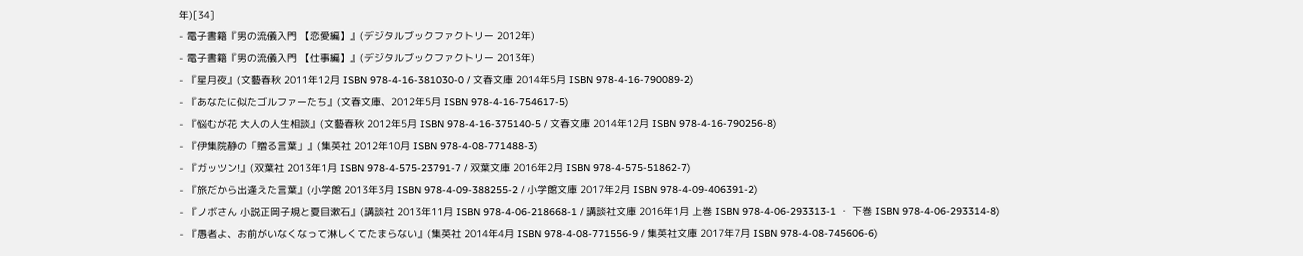年)[34]
- 電子書籍『男の流儀入門 【恋愛編】』(デジタルブックファクトリー 2012年)
- 電子書籍『男の流儀入門 【仕事編】』(デジタルブックファクトリー 2013年)
- 『星月夜』(文藝春秋 2011年12月 ISBN 978-4-16-381030-0 / 文春文庫 2014年5月 ISBN 978-4-16-790089-2)
- 『あなたに似たゴルファーたち』(文春文庫、2012年5月 ISBN 978-4-16-754617-5)
- 『悩むが花 大人の人生相談』(文藝春秋 2012年5月 ISBN 978-4-16-375140-5 / 文春文庫 2014年12月 ISBN 978-4-16-790256-8)
- 『伊集院静の「贈る言葉」』(集英社 2012年10月 ISBN 978-4-08-771488-3)
- 『ガッツン!』(双葉社 2013年1月 ISBN 978-4-575-23791-7 / 双葉文庫 2016年2月 ISBN 978-4-575-51862-7)
- 『旅だから出逢えた言葉』(小学館 2013年3月 ISBN 978-4-09-388255-2 / 小学館文庫 2017年2月 ISBN 978-4-09-406391-2)
- 『ノボさん 小説正岡子規と夏目漱石』(講談社 2013年11月 ISBN 978-4-06-218668-1 / 講談社文庫 2016年1月 上巻 ISBN 978-4-06-293313-1 ・ 下巻 ISBN 978-4-06-293314-8)
- 『愚者よ、お前がいなくなって淋しくてたまらない』(集英社 2014年4月 ISBN 978-4-08-771556-9 / 集英社文庫 2017年7月 ISBN 978-4-08-745606-6)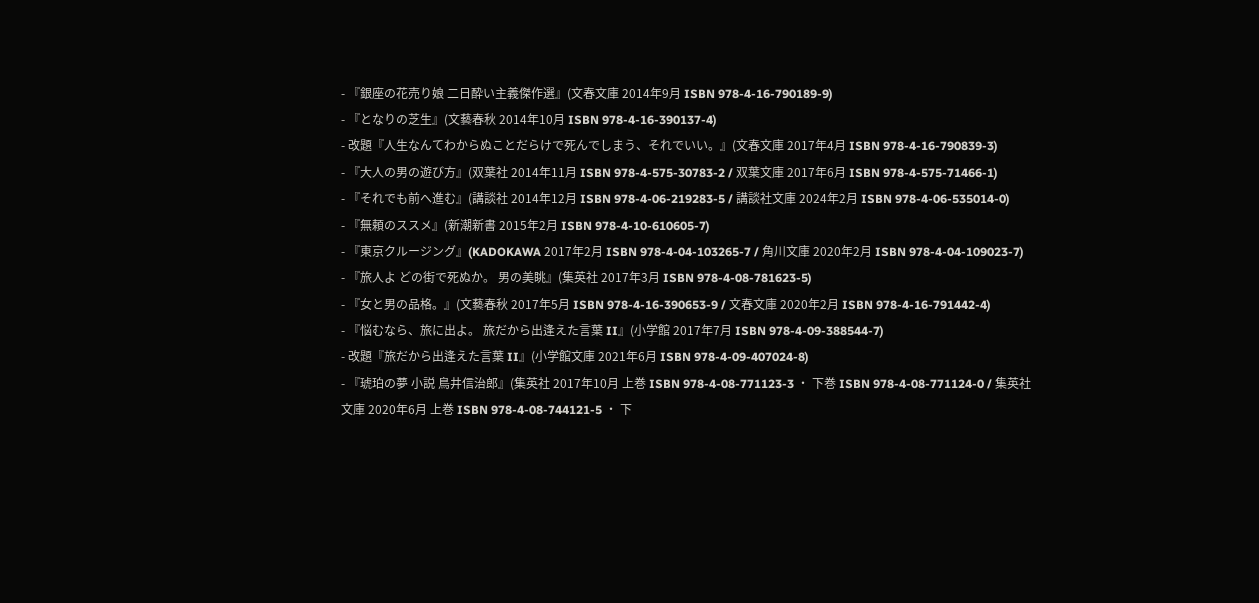- 『銀座の花売り娘 二日酔い主義傑作選』(文春文庫 2014年9月 ISBN 978-4-16-790189-9)
- 『となりの芝生』(文藝春秋 2014年10月 ISBN 978-4-16-390137-4)
- 改題『人生なんてわからぬことだらけで死んでしまう、それでいい。』(文春文庫 2017年4月 ISBN 978-4-16-790839-3)
- 『大人の男の遊び方』(双葉社 2014年11月 ISBN 978-4-575-30783-2 / 双葉文庫 2017年6月 ISBN 978-4-575-71466-1)
- 『それでも前へ進む』(講談社 2014年12月 ISBN 978-4-06-219283-5 / 講談社文庫 2024年2月 ISBN 978-4-06-535014-0)
- 『無頼のススメ』(新潮新書 2015年2月 ISBN 978-4-10-610605-7)
- 『東京クルージング』(KADOKAWA 2017年2月 ISBN 978-4-04-103265-7 / 角川文庫 2020年2月 ISBN 978-4-04-109023-7)
- 『旅人よ どの街で死ぬか。 男の美眺』(集英社 2017年3月 ISBN 978-4-08-781623-5)
- 『女と男の品格。』(文藝春秋 2017年5月 ISBN 978-4-16-390653-9 / 文春文庫 2020年2月 ISBN 978-4-16-791442-4)
- 『悩むなら、旅に出よ。 旅だから出逢えた言葉 II』(小学館 2017年7月 ISBN 978-4-09-388544-7)
- 改題『旅だから出逢えた言葉 II』(小学館文庫 2021年6月 ISBN 978-4-09-407024-8)
- 『琥珀の夢 小説 鳥井信治郎』(集英社 2017年10月 上巻 ISBN 978-4-08-771123-3 ・ 下巻 ISBN 978-4-08-771124-0 / 集英社文庫 2020年6月 上巻 ISBN 978-4-08-744121-5 ・ 下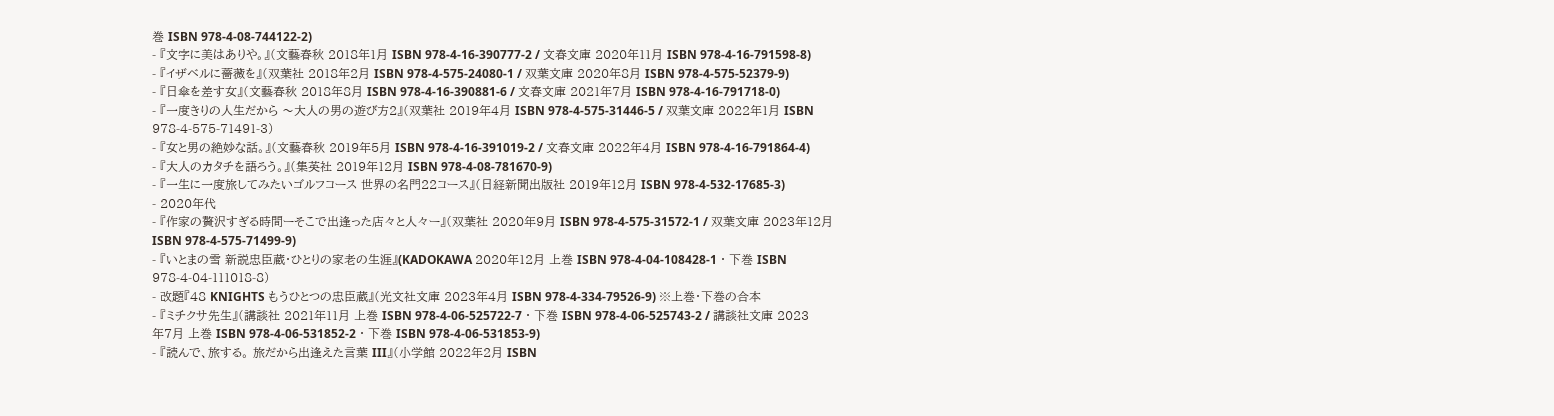巻 ISBN 978-4-08-744122-2)
- 『文字に美はありや。』(文藝春秋 2018年1月 ISBN 978-4-16-390777-2 / 文春文庫 2020年11月 ISBN 978-4-16-791598-8)
- 『イザベルに薔薇を』(双葉社 2018年2月 ISBN 978-4-575-24080-1 / 双葉文庫 2020年8月 ISBN 978-4-575-52379-9)
- 『日傘を差す女』(文藝春秋 2018年8月 ISBN 978-4-16-390881-6 / 文春文庫 2021年7月 ISBN 978-4-16-791718-0)
- 『一度きりの人生だから 〜大人の男の遊び方2』(双葉社 2019年4月 ISBN 978-4-575-31446-5 / 双葉文庫 2022年1月 ISBN 978-4-575-71491-3)
- 『女と男の絶妙な話。』(文藝春秋 2019年5月 ISBN 978-4-16-391019-2 / 文春文庫 2022年4月 ISBN 978-4-16-791864-4)
- 『大人のカタチを語ろう。』(集英社 2019年12月 ISBN 978-4-08-781670-9)
- 『一生に一度旅してみたいゴルフコース 世界の名門22コース』(日経新聞出版社 2019年12月 ISBN 978-4-532-17685-3)
- 2020年代
- 『作家の贅沢すぎる時間ーそこで出逢った店々と人々ー』(双葉社 2020年9月 ISBN 978-4-575-31572-1 / 双葉文庫 2023年12月 ISBN 978-4-575-71499-9)
- 『いとまの雪 新説忠臣蔵・ひとりの家老の生涯』(KADOKAWA 2020年12月 上巻 ISBN 978-4-04-108428-1 ・ 下巻 ISBN 978-4-04-111018-8)
- 改題『48 KNIGHTS もうひとつの忠臣蔵』(光文社文庫 2023年4月 ISBN 978-4-334-79526-9) ※上巻・下巻の合本
- 『ミチクサ先生』(講談社 2021年11月 上巻 ISBN 978-4-06-525722-7 ・ 下巻 ISBN 978-4-06-525743-2 / 講談社文庫 2023年7月 上巻 ISBN 978-4-06-531852-2 ・ 下巻 ISBN 978-4-06-531853-9)
- 『読んで、旅する。 旅だから出逢えた言葉 III』(小学館 2022年2月 ISBN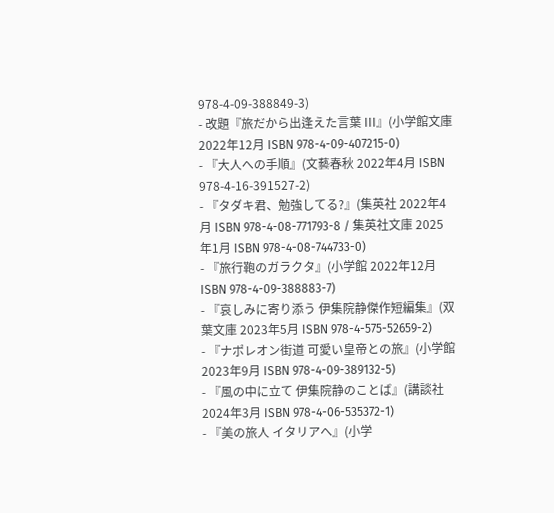978-4-09-388849-3)
- 改題『旅だから出逢えた言葉 III』(小学館文庫 2022年12月 ISBN 978-4-09-407215-0)
- 『大人への手順』(文藝春秋 2022年4月 ISBN 978-4-16-391527-2)
- 『タダキ君、勉強してる?』(集英社 2022年4月 ISBN 978-4-08-771793-8 / 集英社文庫 2025年1月 ISBN 978-4-08-744733-0)
- 『旅行鞄のガラクタ』(小学館 2022年12月 ISBN 978-4-09-388883-7)
- 『哀しみに寄り添う 伊集院静傑作短編集』(双葉文庫 2023年5月 ISBN 978-4-575-52659-2)
- 『ナポレオン街道 可愛い皇帝との旅』(小学館 2023年9月 ISBN 978-4-09-389132-5)
- 『風の中に立て 伊集院静のことば』(講談社 2024年3月 ISBN 978-4-06-535372-1)
- 『美の旅人 イタリアへ』(小学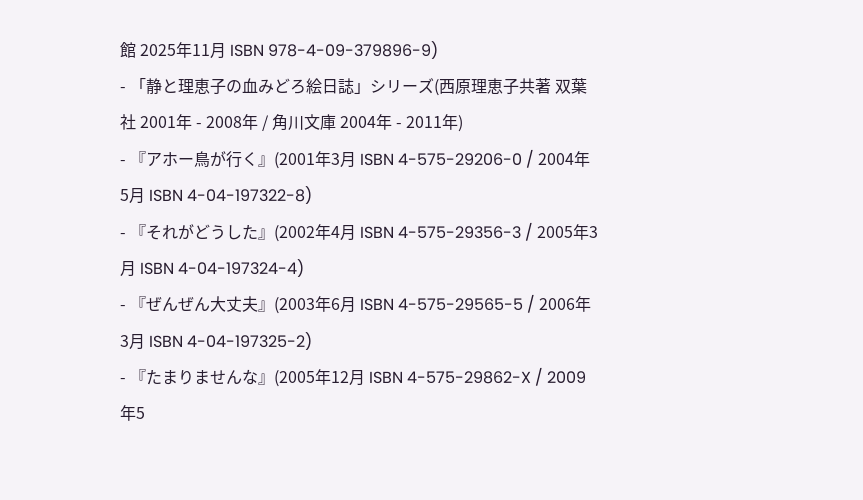館 2025年11月 ISBN 978-4-09-379896-9)
- 「静と理恵子の血みどろ絵日誌」シリーズ(西原理恵子共著 双葉社 2001年 - 2008年 / 角川文庫 2004年 - 2011年)
- 『アホー鳥が行く』(2001年3月 ISBN 4-575-29206-0 / 2004年5月 ISBN 4-04-197322-8)
- 『それがどうした』(2002年4月 ISBN 4-575-29356-3 / 2005年3月 ISBN 4-04-197324-4)
- 『ぜんぜん大丈夫』(2003年6月 ISBN 4-575-29565-5 / 2006年3月 ISBN 4-04-197325-2)
- 『たまりませんな』(2005年12月 ISBN 4-575-29862-X / 2009年5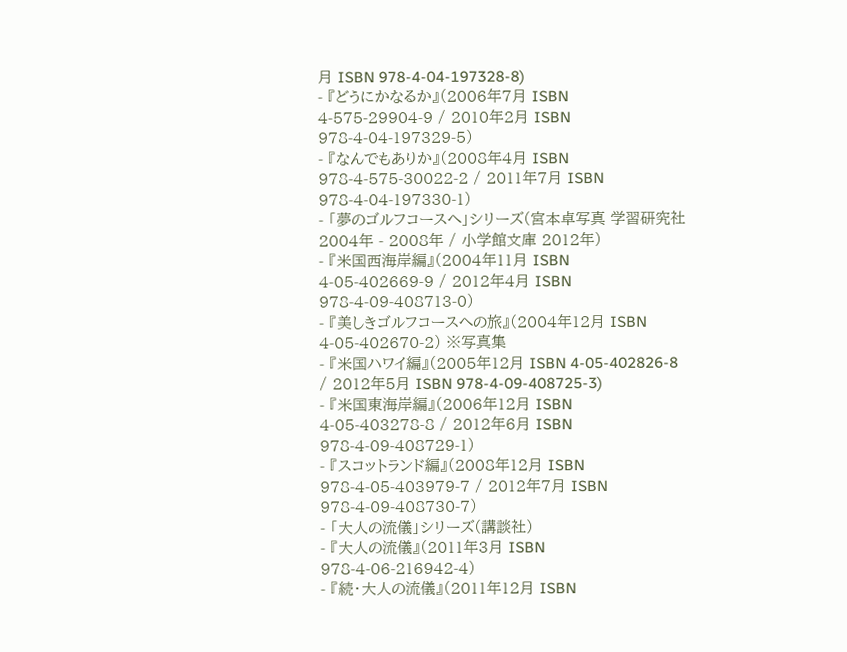月 ISBN 978-4-04-197328-8)
- 『どうにかなるか』(2006年7月 ISBN 4-575-29904-9 / 2010年2月 ISBN 978-4-04-197329-5)
- 『なんでもありか』(2008年4月 ISBN 978-4-575-30022-2 / 2011年7月 ISBN 978-4-04-197330-1)
- 「夢のゴルフコースへ」シリーズ(宮本卓写真 学習研究社 2004年 - 2008年 / 小学館文庫 2012年)
- 『米国西海岸編』(2004年11月 ISBN 4-05-402669-9 / 2012年4月 ISBN 978-4-09-408713-0)
- 『美しきゴルフコースへの旅』(2004年12月 ISBN 4-05-402670-2) ※写真集
- 『米国ハワイ編』(2005年12月 ISBN 4-05-402826-8 / 2012年5月 ISBN 978-4-09-408725-3)
- 『米国東海岸編』(2006年12月 ISBN 4-05-403278-8 / 2012年6月 ISBN 978-4-09-408729-1)
- 『スコットランド編』(2008年12月 ISBN 978-4-05-403979-7 / 2012年7月 ISBN 978-4-09-408730-7)
- 「大人の流儀」シリーズ(講談社)
- 『大人の流儀』(2011年3月 ISBN 978-4-06-216942-4)
- 『続・大人の流儀』(2011年12月 ISBN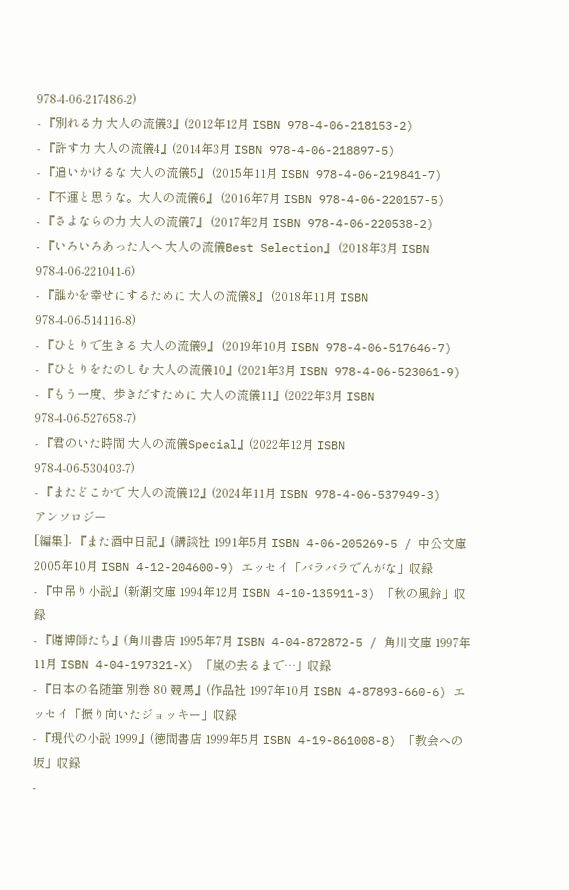978-4-06-217486-2)
- 『別れる力 大人の流儀3』(2012年12月 ISBN 978-4-06-218153-2)
- 『許す力 大人の流儀4』(2014年3月 ISBN 978-4-06-218897-5)
- 『追いかけるな 大人の流儀5』 (2015年11月 ISBN 978-4-06-219841-7)
- 『不運と思うな。大人の流儀6』 (2016年7月 ISBN 978-4-06-220157-5)
- 『さよならの力 大人の流儀7』 (2017年2月 ISBN 978-4-06-220538-2)
- 『いろいろあった人へ 大人の流儀Best Selection』 (2018年3月 ISBN 978-4-06-221041-6)
- 『誰かを幸せにするために 大人の流儀8』 (2018年11月 ISBN 978-4-06-514116-8)
- 『ひとりで生きる 大人の流儀9』 (2019年10月 ISBN 978-4-06-517646-7)
- 『ひとりをたのしむ 大人の流儀10』(2021年3月 ISBN 978-4-06-523061-9)
- 『もう一度、歩きだすために 大人の流儀11』(2022年3月 ISBN 978-4-06-527658-7)
- 『君のいた時間 大人の流儀Special』(2022年12月 ISBN 978-4-06-530403-7)
- 『またどこかで 大人の流儀12』(2024年11月 ISBN 978-4-06-537949-3)
アンソロジー
[編集]- 『また酒中日記』(講談社 1991年5月 ISBN 4-06-205269-5 / 中公文庫 2005年10月 ISBN 4-12-204600-9) エッセイ「バラバラでんがな」収録
- 『中吊り小説』(新潮文庫 1994年12月 ISBN 4-10-135911-3) 「秋の風鈴」収録
- 『賭博師たち』(角川書店 1995年7月 ISBN 4-04-872872-5 / 角川文庫 1997年11月 ISBN 4-04-197321-X) 「嵐の去るまで…」収録
- 『日本の名随筆 別巻 80 競馬』(作品社 1997年10月 ISBN 4-87893-660-6) エッセイ「振り向いたジョッキー」収録
- 『現代の小説 1999』(徳間書店 1999年5月 ISBN 4-19-861008-8) 「教会への坂」収録
-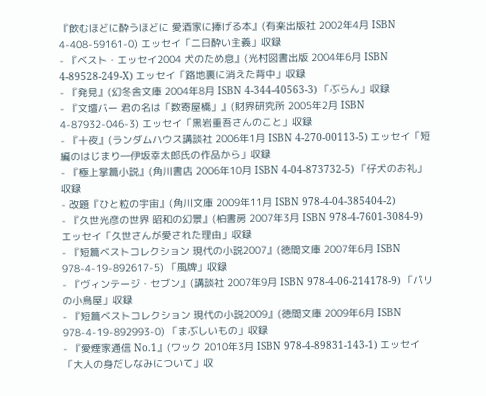『飲むほどに酔うほどに 愛酒家に捧げる本』(有楽出版社 2002年4月 ISBN 4-408-59161-0) エッセイ「二日酔い主義」収録
- 『ベスト・エッセイ2004 犬のため息』(光村図書出版 2004年6月 ISBN 4-89528-249-X) エッセイ「路地裏に消えた背中」収録
- 『発見』(幻冬舎文庫 2004年8月 ISBN 4-344-40563-3) 「ぶらん」収録
- 『文壇バー 君の名は「数寄屋橋」』(財界研究所 2005年2月 ISBN 4-87932-046-3) エッセイ「黒岩重吾さんのこと」収録
- 『十夜』(ランダムハウス講談社 2006年1月 ISBN 4-270-00113-5) エッセイ「短編のはじまり―伊坂幸太郎氏の作品から」収録
- 『極上掌篇小説』(角川書店 2006年10月 ISBN 4-04-873732-5) 「仔犬のお礼」収録
- 改題『ひと粒の宇宙』(角川文庫 2009年11月 ISBN 978-4-04-385404-2)
- 『久世光彦の世界 昭和の幻景』(柏書房 2007年3月 ISBN 978-4-7601-3084-9) エッセイ「久世さんが愛された理由」収録
- 『短篇ベストコレクション 現代の小説2007』(徳間文庫 2007年6月 ISBN 978-4-19-892617-5) 「風牌」収録
- 『ヴィンテージ・セブン』(講談社 2007年9月 ISBN 978-4-06-214178-9) 「パリの小鳥屋」収録
- 『短篇ベストコレクション 現代の小説2009』(徳間文庫 2009年6月 ISBN 978-4-19-892993-0) 「まぶしいもの」収録
- 『愛煙家通信 No.1』(ワック 2010年3月 ISBN 978-4-89831-143-1) エッセイ「大人の身だしなみについて」収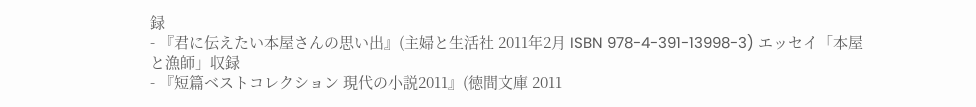録
- 『君に伝えたい本屋さんの思い出』(主婦と生活社 2011年2月 ISBN 978-4-391-13998-3) エッセイ「本屋と漁師」収録
- 『短篇ベストコレクション 現代の小説2011』(徳間文庫 2011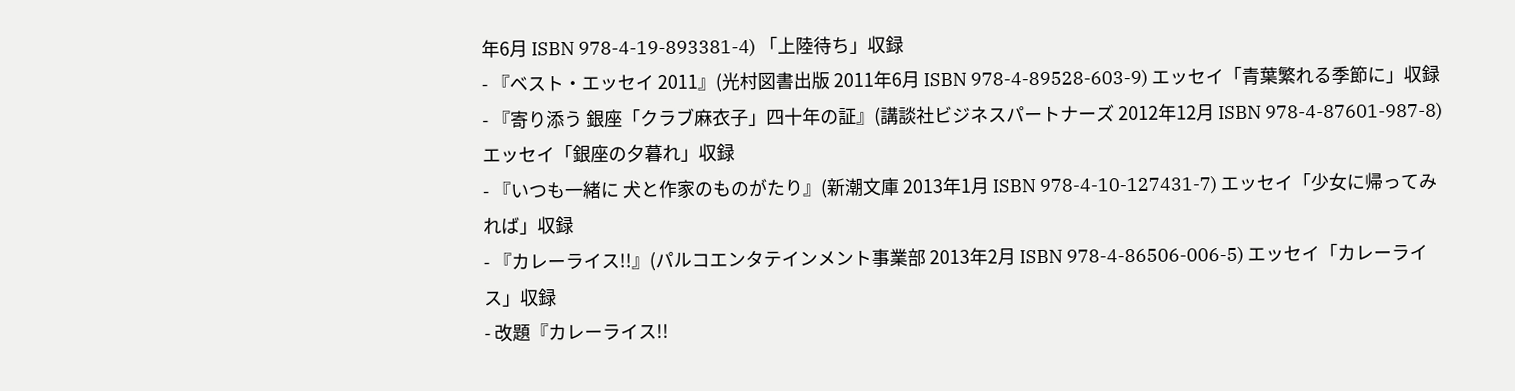年6月 ISBN 978-4-19-893381-4) 「上陸待ち」収録
- 『ベスト・エッセイ 2011』(光村図書出版 2011年6月 ISBN 978-4-89528-603-9) エッセイ「青葉繁れる季節に」収録
- 『寄り添う 銀座「クラブ麻衣子」四十年の証』(講談社ビジネスパートナーズ 2012年12月 ISBN 978-4-87601-987-8) エッセイ「銀座の夕暮れ」収録
- 『いつも一緒に 犬と作家のものがたり』(新潮文庫 2013年1月 ISBN 978-4-10-127431-7) エッセイ「少女に帰ってみれば」収録
- 『カレーライス!!』(パルコエンタテインメント事業部 2013年2月 ISBN 978-4-86506-006-5) エッセイ「カレーライス」収録
- 改題『カレーライス!!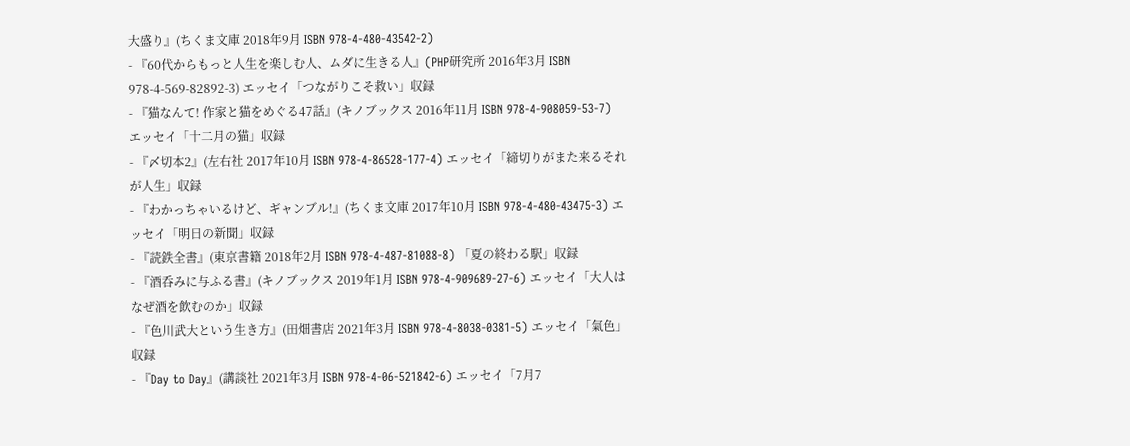大盛り』(ちくま文庫 2018年9月 ISBN 978-4-480-43542-2)
- 『60代からもっと人生を楽しむ人、ムダに生きる人』(PHP研究所 2016年3月 ISBN 978-4-569-82892-3) エッセイ「つながりこそ救い」収録
- 『猫なんて! 作家と猫をめぐる47話』(キノブックス 2016年11月 ISBN 978-4-908059-53-7) エッセイ「十二月の猫」収録
- 『〆切本2』(左右社 2017年10月 ISBN 978-4-86528-177-4) エッセイ「締切りがまた来るそれが人生」収録
- 『わかっちゃいるけど、ギャンブル!』(ちくま文庫 2017年10月 ISBN 978-4-480-43475-3) エッセイ「明日の新聞」収録
- 『読鉄全書』(東京書籍 2018年2月 ISBN 978-4-487-81088-8) 「夏の終わる駅」収録
- 『酒呑みに与ふる書』(キノブックス 2019年1月 ISBN 978-4-909689-27-6) エッセイ「大人はなぜ酒を飲むのか」収録
- 『色川武大という生き方』(田畑書店 2021年3月 ISBN 978-4-8038-0381-5) エッセイ「氣色」収録
- 『Day to Day』(講談社 2021年3月 ISBN 978-4-06-521842-6) エッセイ「7月7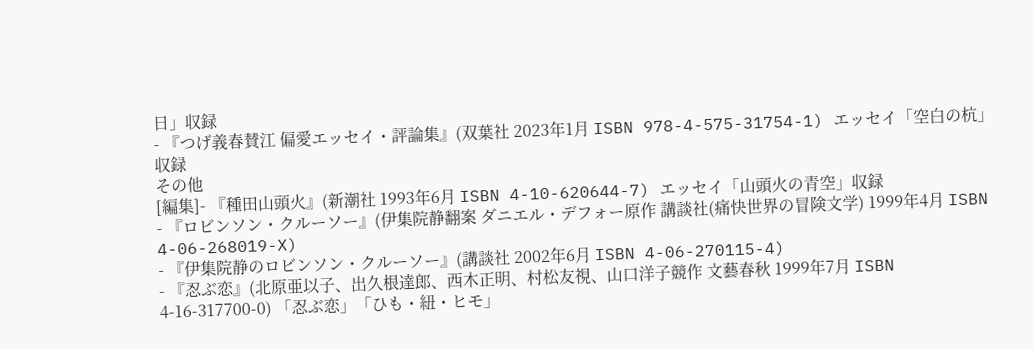日」収録
- 『つげ義春賛江 偏愛エッセイ・評論集』(双葉社 2023年1月 ISBN 978-4-575-31754-1) エッセイ「空白の杭」収録
その他
[編集]- 『種田山頭火』(新潮社 1993年6月 ISBN 4-10-620644-7) エッセイ「山頭火の青空」収録
- 『ロビンソン・クルーソー』(伊集院静翻案 ダニエル・デフォー原作 講談社(痛快世界の冒険文学) 1999年4月 ISBN 4-06-268019-X)
- 『伊集院静のロビンソン・クルーソー』(講談社 2002年6月 ISBN 4-06-270115-4)
- 『忍ぶ恋』(北原亜以子、出久根達郎、西木正明、村松友視、山口洋子競作 文藝春秋 1999年7月 ISBN 4-16-317700-0) 「忍ぶ恋」「ひも・紐・ヒモ」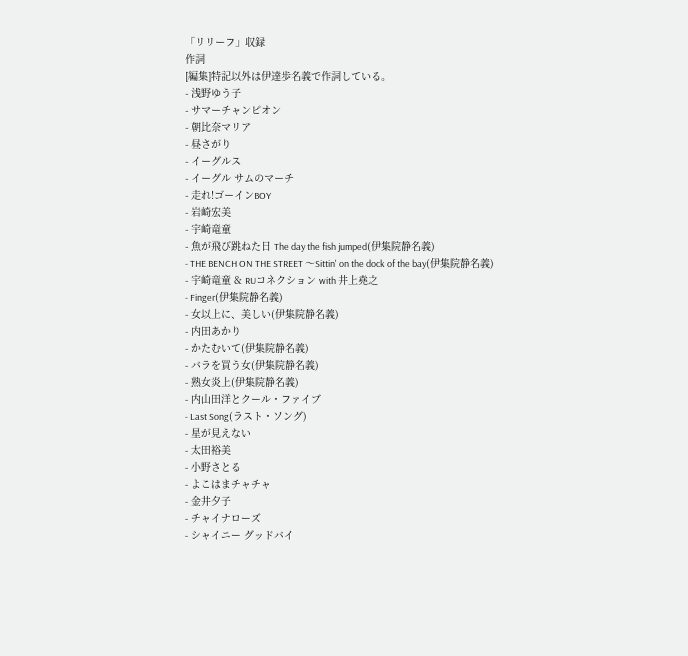「リリーフ」収録
作詞
[編集]特記以外は伊達歩名義で作詞している。
- 浅野ゆう子
- サマーチャンピオン
- 朝比奈マリア
- 昼さがり
- イーグルス
- イーグル サムのマーチ
- 走れ!ゴーインBOY
- 岩崎宏美
- 宇崎竜童
- 魚が飛び跳ねた日 The day the fish jumped(伊集院静名義)
- THE BENCH ON THE STREET 〜Sittin' on the dock of the bay(伊集院静名義)
- 宇崎竜童 & RUコネクション with 井上堯之
- Finger(伊集院静名義)
- 女以上に、美しい(伊集院静名義)
- 内田あかり
- かたむいて(伊集院静名義)
- バラを買う女(伊集院静名義)
- 熟女炎上(伊集院静名義)
- 内山田洋とクール・ファイブ
- Last Song(ラスト・ソング)
- 星が見えない
- 太田裕美
- 小野さとる
- よこはまチャチャ
- 金井夕子
- チャイナローズ
- シャイニー グッドバイ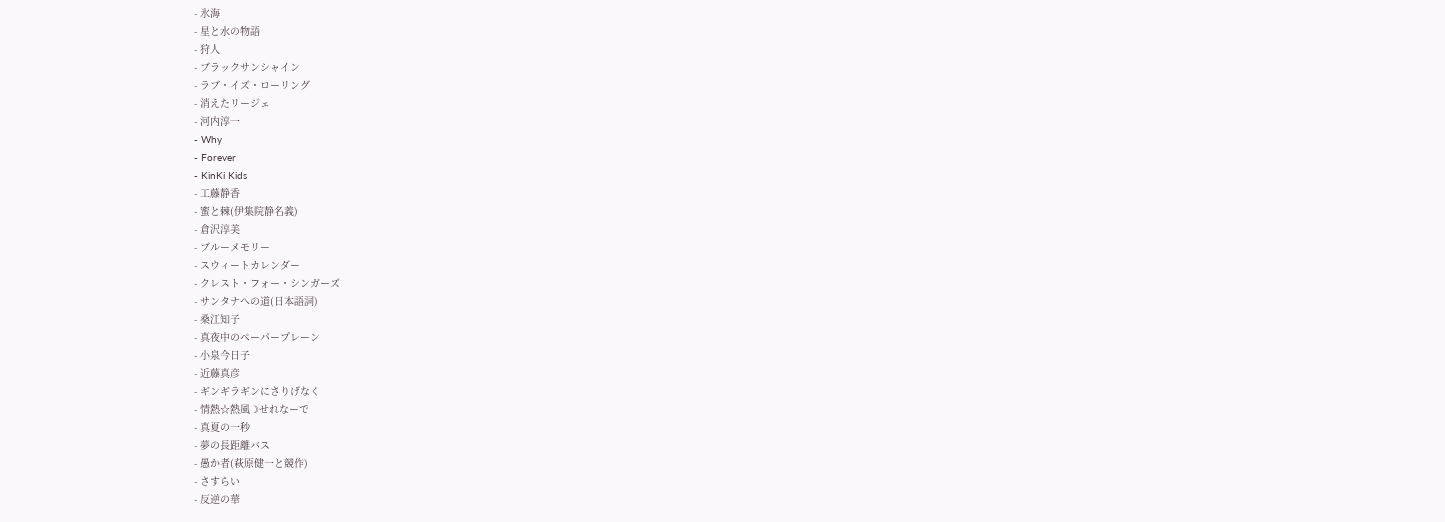- 氷海
- 星と水の物語
- 狩人
- ブラックサンシャイン
- ラブ・イズ・ローリング
- 消えたリージェ
- 河内淳一
- Why
- Forever
- KinKi Kids
- 工藤静香
- 蜜と棘(伊集院静名義)
- 倉沢淳美
- ブルーメモリー
- スウィートカレンダー
- クレスト・フォー・シンガーズ
- サンタナへの道(日本語詞)
- 桑江知子
- 真夜中のペーパープレーン
- 小泉今日子
- 近藤真彦
- ギンギラギンにさりげなく
- 情熱☆熱風☽せれなーで
- 真夏の一秒
- 夢の長距離バス
- 愚か者(萩原健一と競作)
- さすらい
- 反逆の華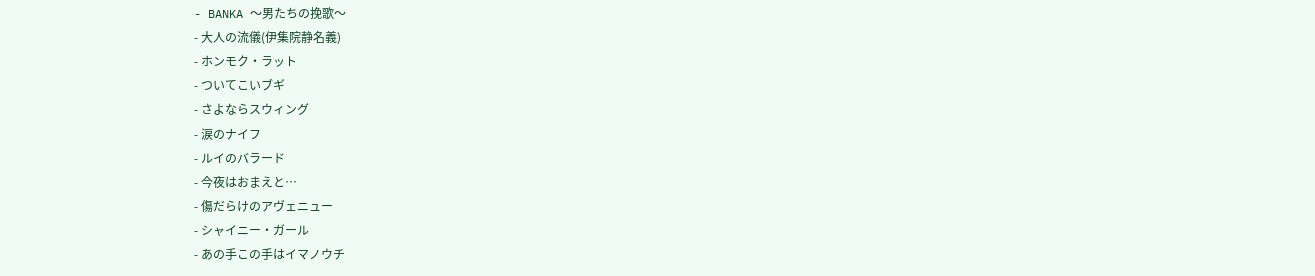- BANKA 〜男たちの挽歌〜
- 大人の流儀(伊集院静名義)
- ホンモク・ラット
- ついてこいブギ
- さよならスウィング
- 涙のナイフ
- ルイのバラード
- 今夜はおまえと…
- 傷だらけのアヴェニュー
- シャイニー・ガール
- あの手この手はイマノウチ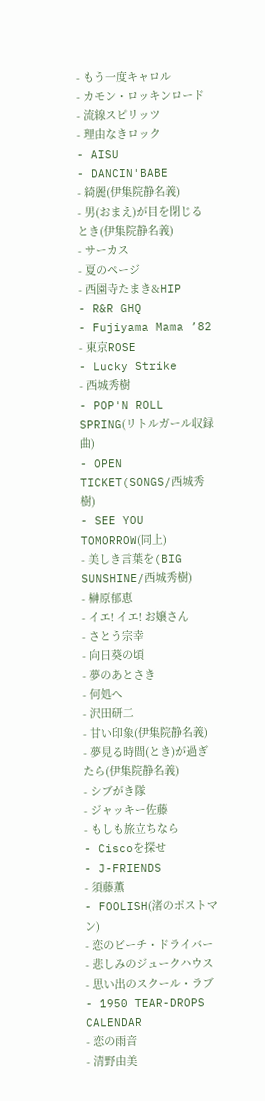- もう一度キャロル
- カモン・ロッキンロード
- 流線スピリッツ
- 理由なきロック
- AISU
- DANCIN'BABE
- 綺麗(伊集院静名義)
- 男(おまえ)が目を閉じるとき(伊集院静名義)
- サーカス
- 夏のページ
- 西園寺たまき&HIP
- R&R GHQ
- Fujiyama Mama ’82
- 東京ROSE
- Lucky Strike
- 西城秀樹
- POP'N ROLL SPRING(リトルガール収録曲)
- OPEN TICKET(SONGS/西城秀樹)
- SEE YOU TOMORROW(同上)
- 美しき言葉を(BIG SUNSHINE/西城秀樹)
- 榊原郁恵
- イエ! イエ! お嬢さん
- さとう宗幸
- 向日葵の頃
- 夢のあとさき
- 何処へ
- 沢田研二
- 甘い印象(伊集院静名義)
- 夢見る時間(とき)が過ぎたら(伊集院静名義)
- シブがき隊
- ジャッキー佐藤
- もしも旅立ちなら
- Ciscoを探せ
- J-FRIENDS
- 須藤薫
- FOOLISH(渚のポストマン)
- 恋のビーチ・ドライバー
- 悲しみのジュークハウス
- 思い出のスクール・ラブ
- 1950 TEAR-DROPS CALENDAR
- 恋の雨音
- 清野由美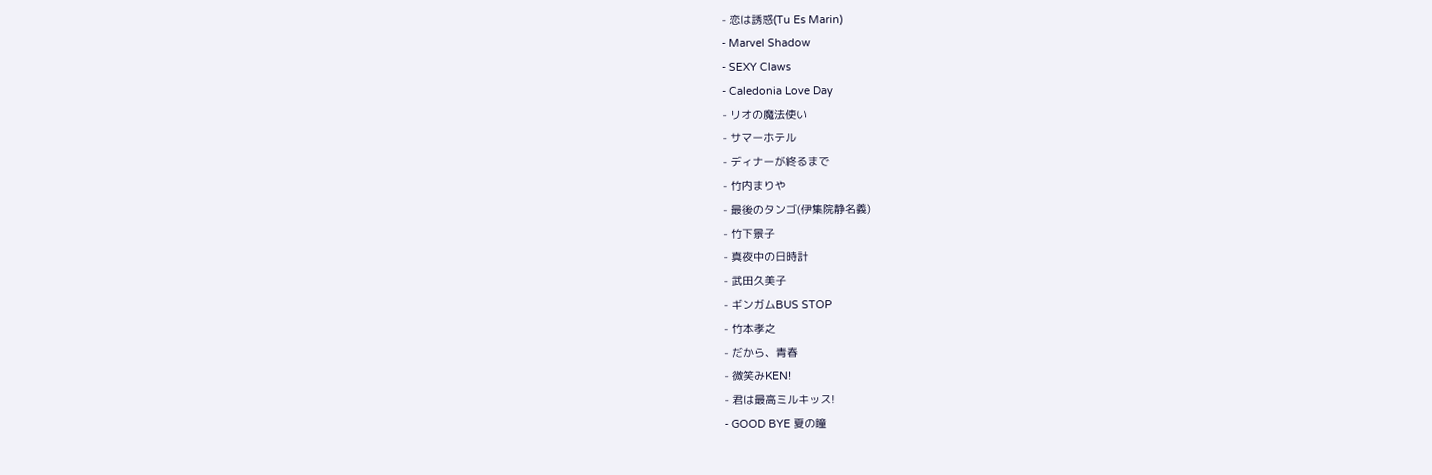- 恋は誘惑(Tu Es Marin)
- Marvel Shadow
- SEXY Claws
- Caledonia Love Day
- リオの魔法使い
- サマーホテル
- ディナーが終るまで
- 竹内まりや
- 最後のタンゴ(伊集院静名義)
- 竹下景子
- 真夜中の日時計
- 武田久美子
- ギンガムBUS STOP
- 竹本孝之
- だから、青春
- 微笑みKEN!
- 君は最高ミルキッス!
- GOOD BYE 夏の瞳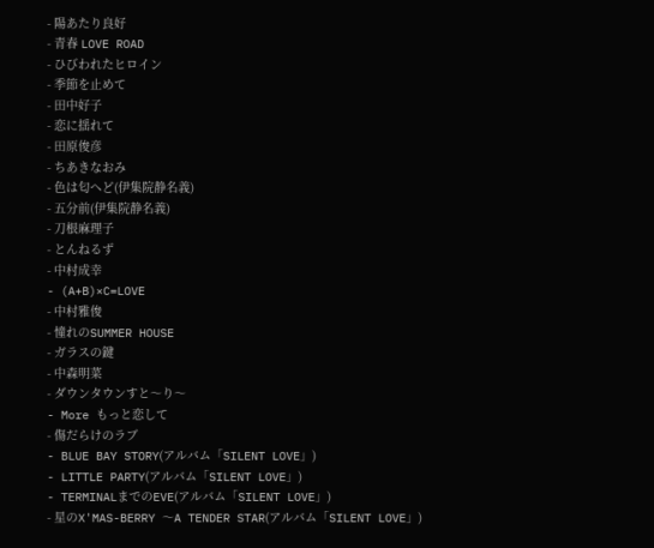- 陽あたり良好
- 青春 LOVE ROAD
- ひびわれたヒロイン
- 季節を止めて
- 田中好子
- 恋に揺れて
- 田原俊彦
- ちあきなおみ
- 色は匂へど(伊集院静名義)
- 五分前(伊集院静名義)
- 刀根麻理子
- とんねるず
- 中村成幸
- (A+B)×C=LOVE
- 中村雅俊
- 憧れのSUMMER HOUSE
- ガラスの鍵
- 中森明菜
- ダウンタウンすと〜り〜
- More もっと恋して
- 傷だらけのラブ
- BLUE BAY STORY(アルバム「SILENT LOVE」)
- LITTLE PARTY(アルバム「SILENT LOVE」)
- TERMINALまでのEVE(アルバム「SILENT LOVE」)
- 星のX'MAS-BERRY 〜A TENDER STAR(アルバム「SILENT LOVE」)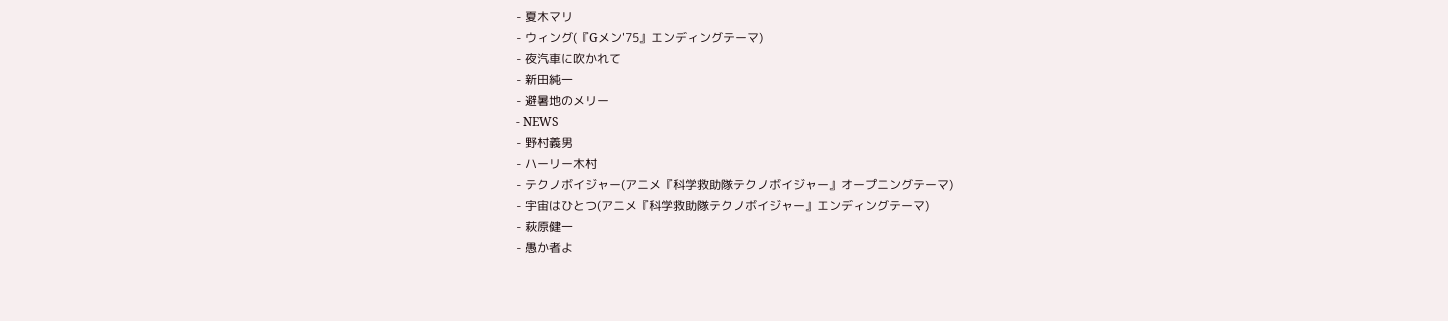- 夏木マリ
- ウィング(『Gメン'75』エンディングテーマ)
- 夜汽車に吹かれて
- 新田純一
- 避暑地のメリー
- NEWS
- 野村義男
- ハーリー木村
- テクノボイジャー(アニメ『科学救助隊テクノボイジャー』オープニングテーマ)
- 宇宙はひとつ(アニメ『科学救助隊テクノボイジャー』エンディングテーマ)
- 萩原健一
- 愚か者よ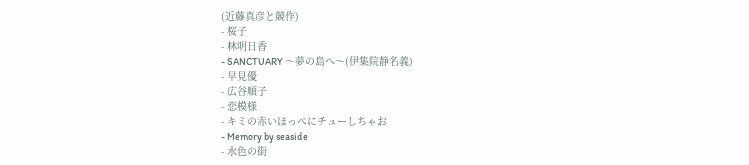(近藤真彦と競作)
- 桜子
- 林明日香
- SANCTUARY 〜夢の島へ〜(伊集院静名義)
- 早見優
- 広谷順子
- 恋模様
- キミの赤いほっぺにチューしちゃお
- Memory by seaside
- 水色の街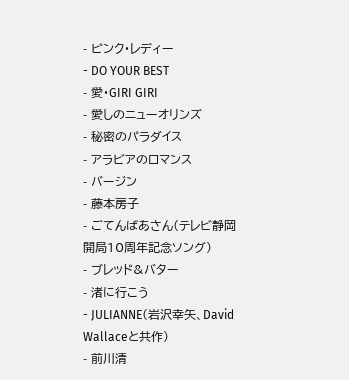- ピンク・レディー
- DO YOUR BEST
- 愛・GIRI GIRI
- 愛しのニューオリンズ
- 秘密のパラダイス
- アラビアのロマンス
- バージン
- 藤本房子
- ごてんばあさん(テレビ静岡開局10周年記念ソング)
- ブレッド&バター
- 渚に行こう
- JULIANNE(岩沢幸矢、David Wallaceと共作)
- 前川清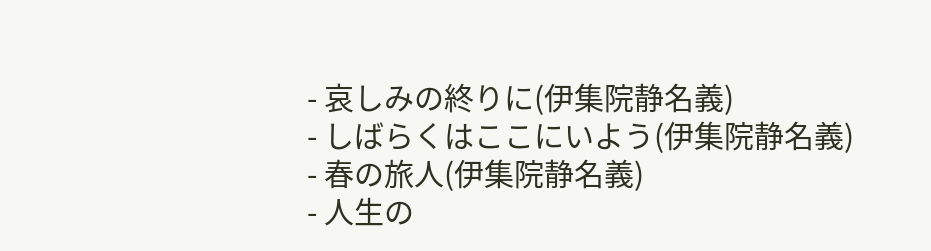- 哀しみの終りに(伊集院静名義)
- しばらくはここにいよう(伊集院静名義)
- 春の旅人(伊集院静名義)
- 人生の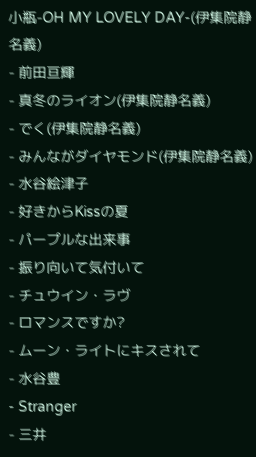小瓶-OH MY LOVELY DAY-(伊集院静名義)
- 前田亘輝
- 真冬のライオン(伊集院静名義)
- でく(伊集院静名義)
- みんながダイヤモンド(伊集院静名義)
- 水谷絵津子
- 好きからKissの夏
- パープルな出来事
- 振り向いて気付いて
- チュウイン・ラヴ
- ロマンスですか?
- ムーン・ライトにキスされて
- 水谷豊
- Stranger
- 三井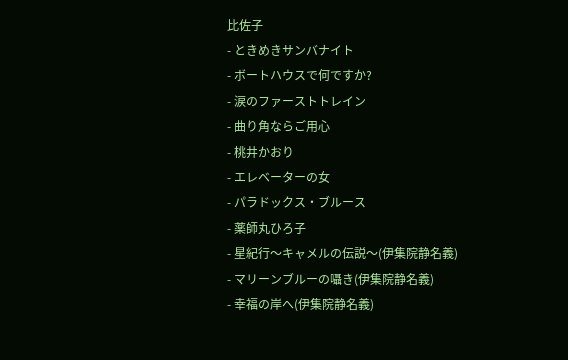比佐子
- ときめきサンバナイト
- ボートハウスで何ですか?
- 涙のファーストトレイン
- 曲り角ならご用心
- 桃井かおり
- エレベーターの女
- パラドックス・ブルース
- 薬師丸ひろ子
- 星紀行〜キャメルの伝説〜(伊集院静名義)
- マリーンブルーの囁き(伊集院静名義)
- 幸福の岸へ(伊集院静名義)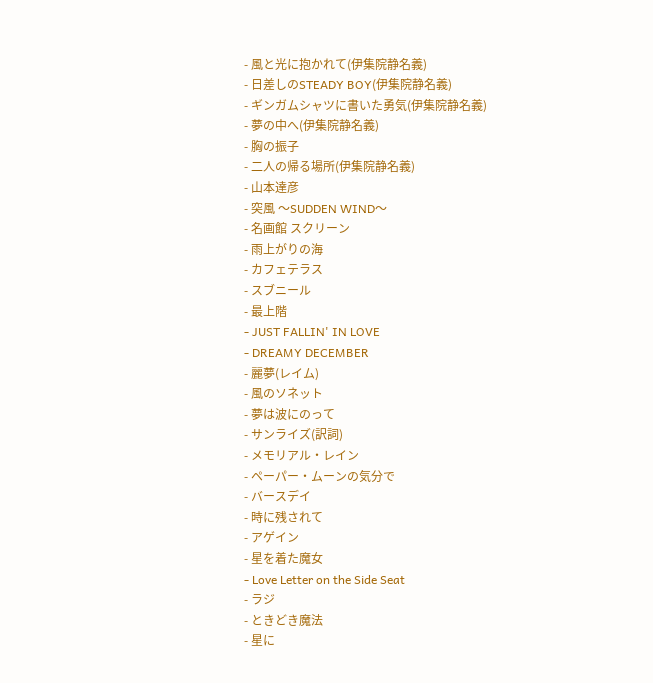- 風と光に抱かれて(伊集院静名義)
- 日差しのSTEADY BOY(伊集院静名義)
- ギンガムシャツに書いた勇気(伊集院静名義)
- 夢の中へ(伊集院静名義)
- 胸の振子
- 二人の帰る場所(伊集院静名義)
- 山本達彦
- 突風 〜SUDDEN WIND〜
- 名画館 スクリーン
- 雨上がりの海
- カフェテラス
- スブニール
- 最上階
- JUST FALLIN' IN LOVE
- DREAMY DECEMBER
- 麗夢(レイム)
- 風のソネット
- 夢は波にのって
- サンライズ(訳詞)
- メモリアル・レイン
- ペーパー・ムーンの気分で
- バースデイ
- 時に残されて
- アゲイン
- 星を着た魔女
- Love Letter on the Side Seat
- ラジ
- ときどき魔法
- 星に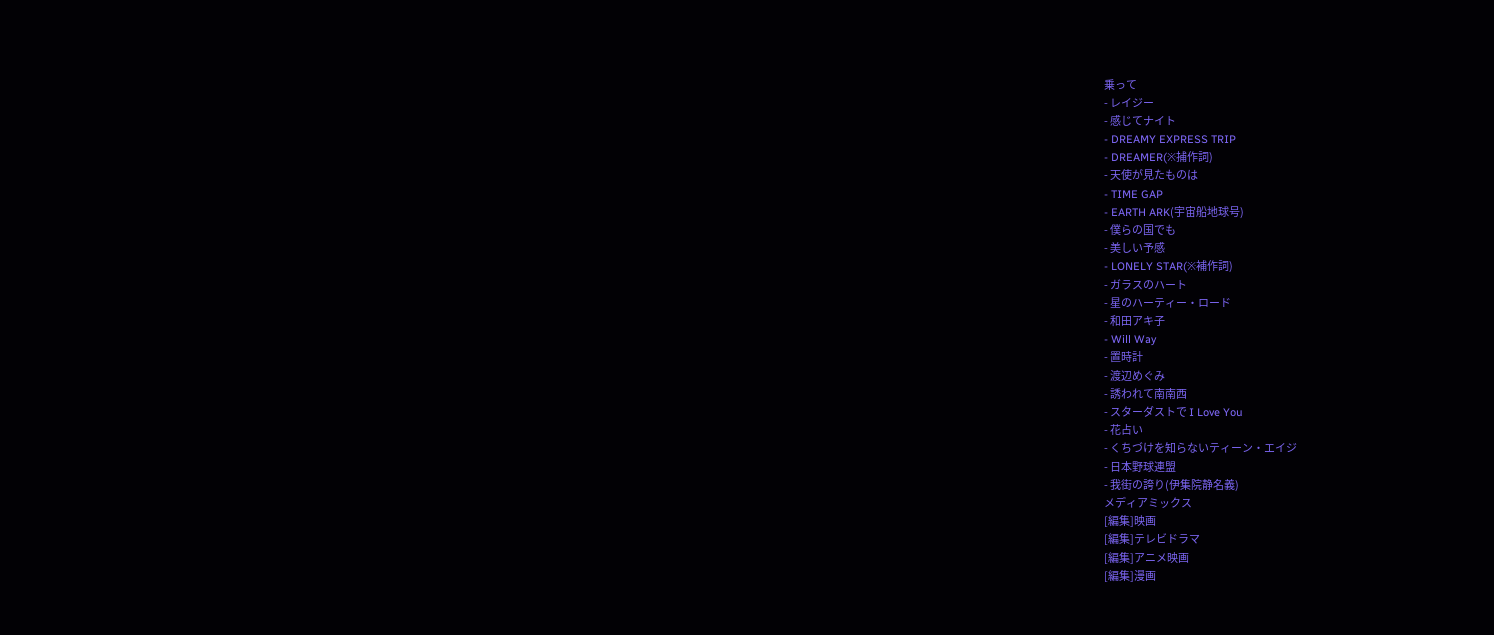乗って
- レイジー
- 感じてナイト
- DREAMY EXPRESS TRIP
- DREAMER(※捕作詞)
- 天使が見たものは
- TIME GAP
- EARTH ARK(宇宙船地球号)
- 僕らの国でも
- 美しい予感
- LONELY STAR(※補作詞)
- ガラスのハート
- 星のハーティー・ロード
- 和田アキ子
- Will Way
- 置時計
- 渡辺めぐみ
- 誘われて南南西
- スターダストで I Love You
- 花占い
- くちづけを知らないティーン・エイジ
- 日本野球連盟
- 我街の誇り(伊集院静名義)
メディアミックス
[編集]映画
[編集]テレビドラマ
[編集]アニメ映画
[編集]漫画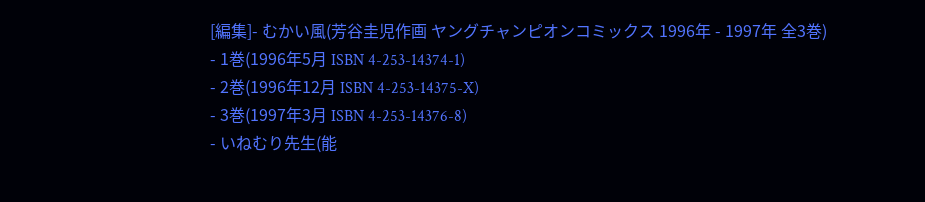[編集]- むかい風(芳谷圭児作画 ヤングチャンピオンコミックス 1996年 - 1997年 全3巻)
- 1巻(1996年5月 ISBN 4-253-14374-1)
- 2巻(1996年12月 ISBN 4-253-14375-X)
- 3巻(1997年3月 ISBN 4-253-14376-8)
- いねむり先生(能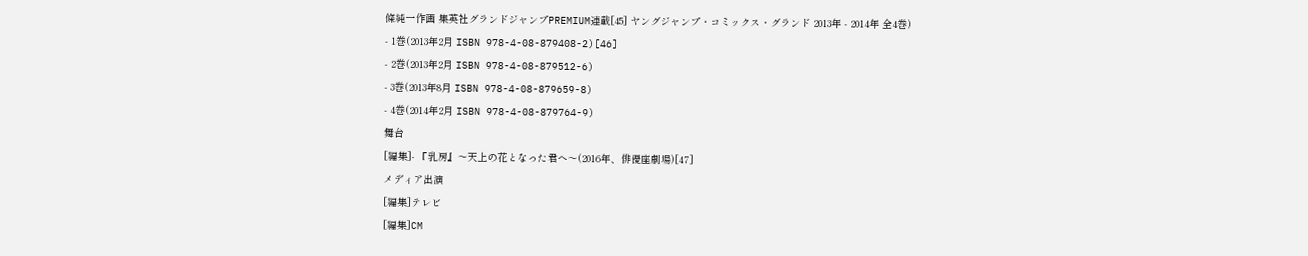條純一作画 集英社グランドジャンプPREMIUM連載[45] ヤングジャンプ・コミックス・グランド 2013年 - 2014年 全4巻)
- 1巻(2013年2月 ISBN 978-4-08-879408-2)[46]
- 2巻(2013年2月 ISBN 978-4-08-879512-6)
- 3巻(2013年8月 ISBN 978-4-08-879659-8)
- 4巻(2014年2月 ISBN 978-4-08-879764-9)
舞台
[編集]- 『乳房』〜天上の花となった君へ〜(2016年、俳優座劇場)[47]
メディア出演
[編集]テレビ
[編集]CM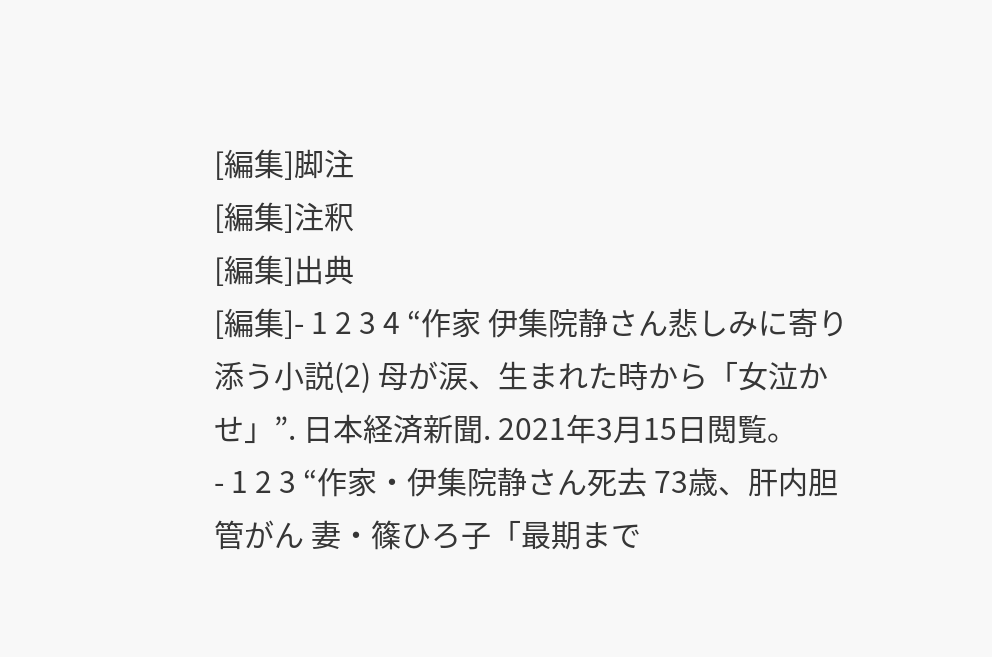[編集]脚注
[編集]注釈
[編集]出典
[編集]- 1 2 3 4 “作家 伊集院静さん悲しみに寄り添う小説(2) 母が涙、生まれた時から「女泣かせ」”. 日本経済新聞. 2021年3月15日閲覧。
- 1 2 3 “作家・伊集院静さん死去 73歳、肝内胆管がん 妻・篠ひろ子「最期まで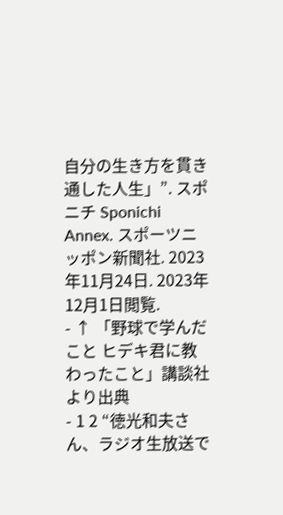自分の生き方を貫き通した人生」”. スポニチ Sponichi Annex. スポーツニッポン新聞社. 2023年11月24日. 2023年12月1日閲覧.
- ↑ 「野球で学んだこと ヒデキ君に教わったこと」講談社より出典
- 1 2 “徳光和夫さん、ラジオ生放送で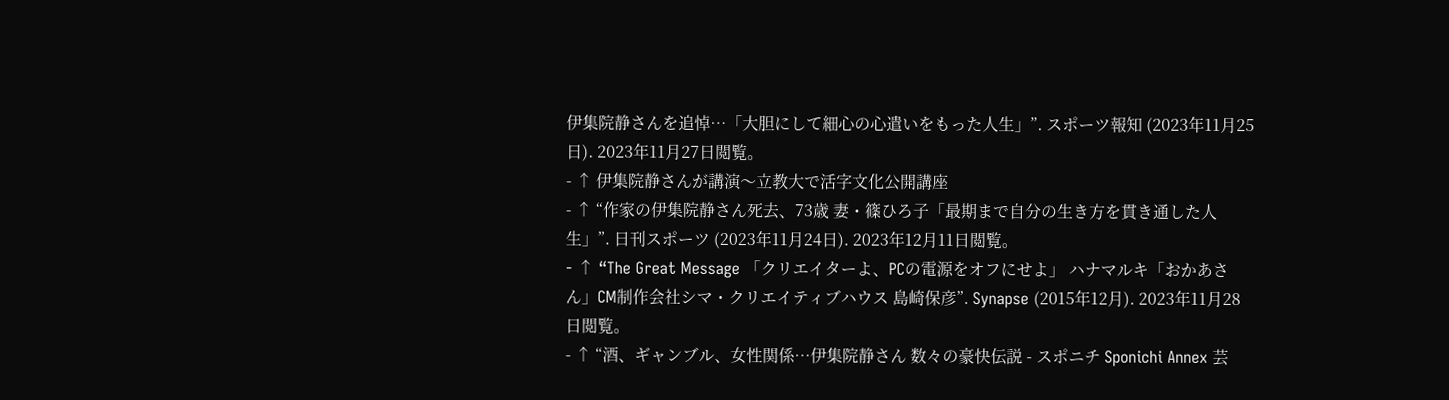伊集院静さんを追悼…「大胆にして細心の心遣いをもった人生」”. スポーツ報知 (2023年11月25日). 2023年11月27日閲覧。
- ↑ 伊集院静さんが講演〜立教大で活字文化公開講座
- ↑ “作家の伊集院静さん死去、73歳 妻・篠ひろ子「最期まで自分の生き方を貫き通した人生」”. 日刊スポーツ (2023年11月24日). 2023年12月11日閲覧。
- ↑ “The Great Message 「クリエイターよ、PCの電源をオフにせよ」 ハナマルキ「おかあさん」CM制作会社シマ・クリエイティブハウス 島崎保彦”. Synapse (2015年12月). 2023年11月28日閲覧。
- ↑ “酒、ギャンブル、女性関係…伊集院静さん 数々の豪快伝説 - スポニチ Sponichi Annex 芸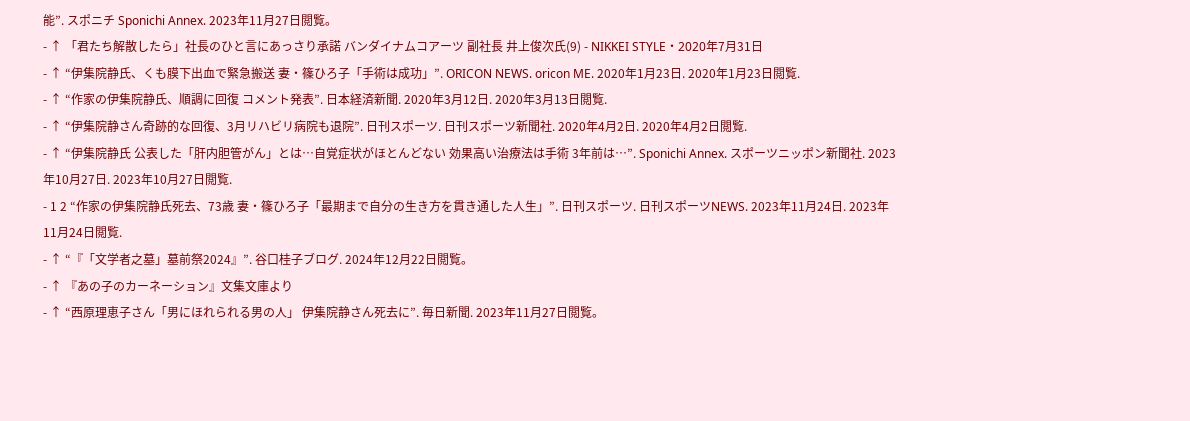能”. スポニチ Sponichi Annex. 2023年11月27日閲覧。
- ↑ 「君たち解散したら」社長のひと言にあっさり承諾 バンダイナムコアーツ 副社長 井上俊次氏(9) - NIKKEI STYLE・2020年7月31日
- ↑ “伊集院静氏、くも膜下出血で緊急搬送 妻・篠ひろ子「手術は成功」”. ORICON NEWS. oricon ME. 2020年1月23日. 2020年1月23日閲覧.
- ↑ “作家の伊集院静氏、順調に回復 コメント発表”. 日本経済新聞. 2020年3月12日. 2020年3月13日閲覧.
- ↑ “伊集院静さん奇跡的な回復、3月リハビリ病院も退院”. 日刊スポーツ. 日刊スポーツ新聞社. 2020年4月2日. 2020年4月2日閲覧.
- ↑ “伊集院静氏 公表した「肝内胆管がん」とは…自覚症状がほとんどない 効果高い治療法は手術 3年前は…”. Sponichi Annex. スポーツニッポン新聞社. 2023年10月27日. 2023年10月27日閲覧.
- 1 2 “作家の伊集院静氏死去、73歳 妻・篠ひろ子「最期まで自分の生き方を貫き通した人生」”. 日刊スポーツ. 日刊スポーツNEWS. 2023年11月24日. 2023年11月24日閲覧.
- ↑ “『「文学者之墓」墓前祭2024』”. 谷口桂子ブログ. 2024年12月22日閲覧。
- ↑ 『あの子のカーネーション』文集文庫より
- ↑ “西原理恵子さん「男にほれられる男の人」 伊集院静さん死去に”. 毎日新聞. 2023年11月27日閲覧。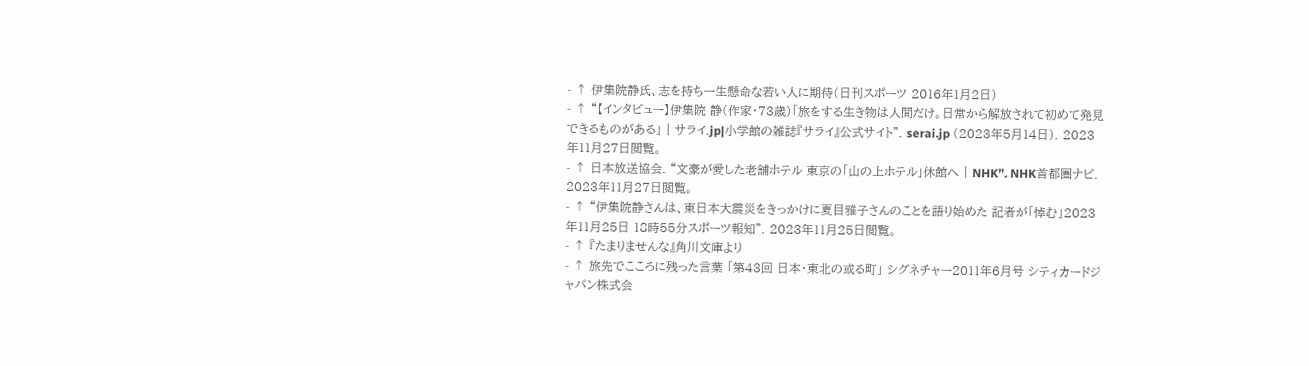- ↑ 伊集院静氏、志を持ち一生懸命な若い人に期待(日刊スポーツ 2016年1月2日)
- ↑ “【インタビュー】伊集院 静(作家・73歳)「旅をする生き物は人間だけ。日常から解放されて初めて発見できるものがある」 | サライ.jp|小学館の雑誌『サライ』公式サイト”. serai.jp (2023年5月14日). 2023年11月27日閲覧。
- ↑ 日本放送協会. “文豪が愛した老舗ホテル 東京の「山の上ホテル」休館へ | NHK”. NHK首都圏ナビ. 2023年11月27日閲覧。
- ↑ “伊集院静さんは、東日本大震災をきっかけに夏目雅子さんのことを語り始めた 記者が「悼む」2023年11月25日 18時55分スポーツ報知”. 2023年11月25日閲覧。
- ↑ 『たまりませんな』角川文庫より
- ↑ 旅先でこころに残った言葉 「第43回 日本・東北の或る町」 シグネチャー2011年6月号 シティカードジャパン株式会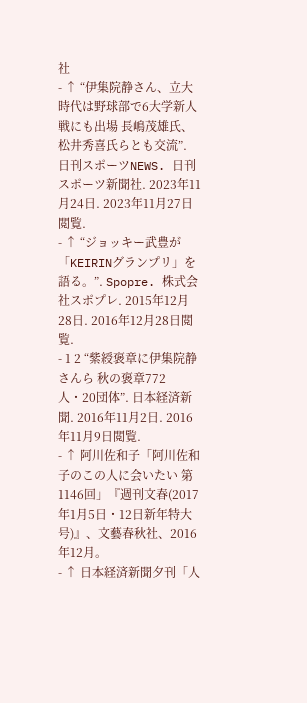社
- ↑ “伊集院静さん、立大時代は野球部で6大学新人戦にも出場 長嶋茂雄氏、松井秀喜氏らとも交流”. 日刊スポーツNEWS. 日刊スポーツ新聞社. 2023年11月24日. 2023年11月27日閲覧.
- ↑ “ジョッキー武豊が「KEIRINグランプリ」を語る。”. Spopre. 株式会社スポプレ. 2015年12月28日. 2016年12月28日閲覧.
- 1 2 “紫綬褒章に伊集院静さんら 秋の褒章772人・20団体”. 日本経済新聞. 2016年11月2日. 2016年11月9日閲覧.
- ↑ 阿川佐和子「阿川佐和子のこの人に会いたい 第1146回」『週刊文春(2017年1月5日・12日新年特大号)』、文藝春秋社、2016年12月。
- ↑ 日本経済新聞夕刊「人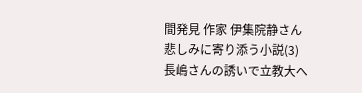間発見 作家 伊集院静さん 悲しみに寄り添う小説(3)長嶋さんの誘いで立教大へ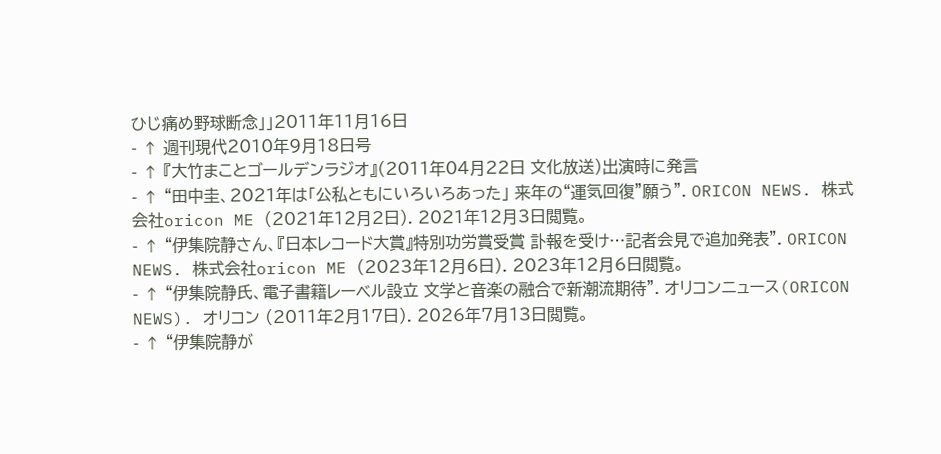ひじ痛め野球断念」」2011年11月16日
- ↑ 週刊現代2010年9月18日号
- ↑ 『大竹まことゴールデンラジオ』(2011年04月22日 文化放送)出演時に発言
- ↑ “田中圭、2021年は「公私ともにいろいろあった」 来年の“運気回復”願う”. ORICON NEWS. 株式会社oricon ME (2021年12月2日). 2021年12月3日閲覧。
- ↑ “伊集院静さん、『日本レコード大賞』特別功労賞受賞 訃報を受け…記者会見で追加発表”. ORICON NEWS. 株式会社oricon ME (2023年12月6日). 2023年12月6日閲覧。
- ↑ “伊集院静氏、電子書籍レーベル設立 文学と音楽の融合で新潮流期待”. オリコンニュース(ORICON NEWS). オリコン (2011年2月17日). 2026年7月13日閲覧。
- ↑ “伊集院静が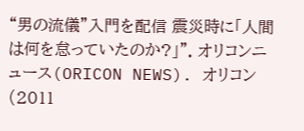“男の流儀”入門を配信 震災時に「人間は何を怠っていたのか?」”. オリコンニュース(ORICON NEWS). オリコン (2011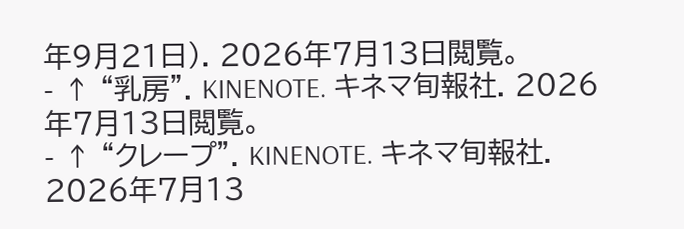年9月21日). 2026年7月13日閲覧。
- ↑ “乳房”. KINENOTE. キネマ旬報社. 2026年7月13日閲覧。
- ↑ “クレープ”. KINENOTE. キネマ旬報社. 2026年7月13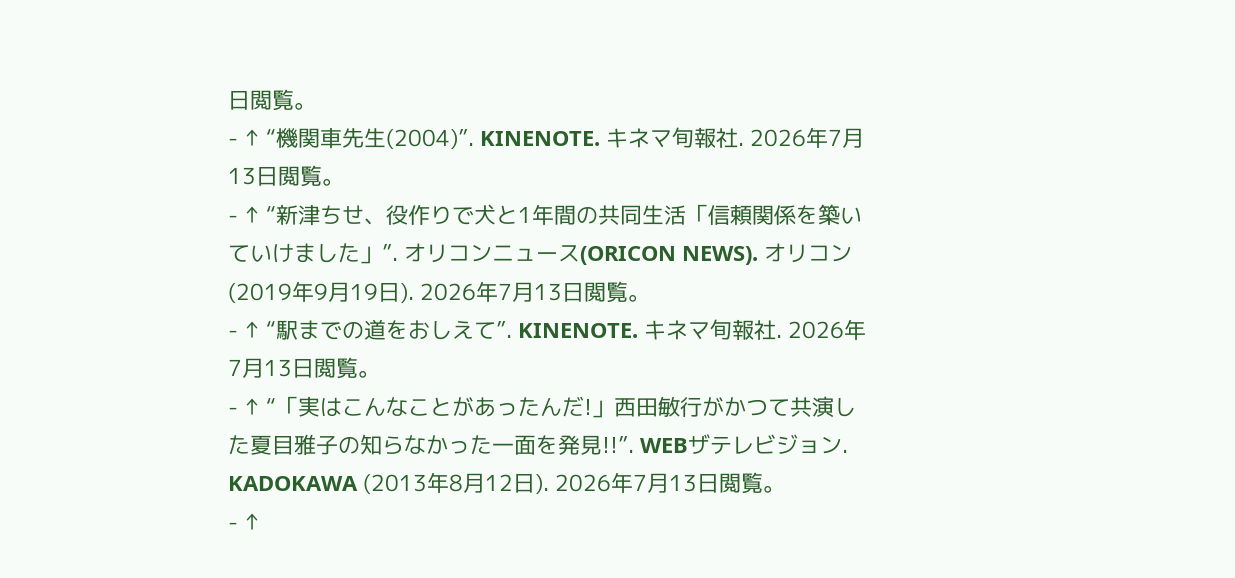日閲覧。
- ↑ “機関車先生(2004)”. KINENOTE. キネマ旬報社. 2026年7月13日閲覧。
- ↑ “新津ちせ、役作りで犬と1年間の共同生活「信頼関係を築いていけました」”. オリコンニュース(ORICON NEWS). オリコン (2019年9月19日). 2026年7月13日閲覧。
- ↑ “駅までの道をおしえて”. KINENOTE. キネマ旬報社. 2026年7月13日閲覧。
- ↑ “「実はこんなことがあったんだ!」西田敏行がかつて共演した夏目雅子の知らなかった一面を発見!!”. WEBザテレビジョン. KADOKAWA (2013年8月12日). 2026年7月13日閲覧。
- ↑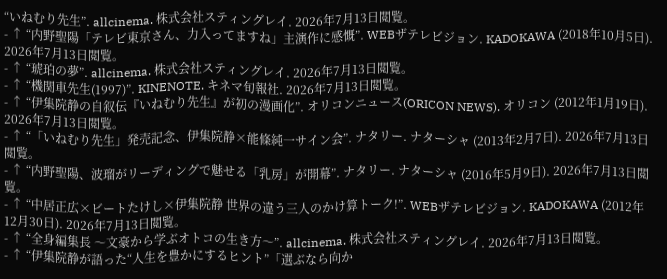“いねむり先生”. allcinema. 株式会社スティングレイ. 2026年7月13日閲覧。
- ↑ “内野聖陽「テレビ東京さん、力入ってますね」主演作に感慨”. WEBザテレビジョン. KADOKAWA (2018年10月5日). 2026年7月13日閲覧。
- ↑ “琥珀の夢”. allcinema. 株式会社スティングレイ. 2026年7月13日閲覧。
- ↑ “機関車先生(1997)”. KINENOTE. キネマ旬報社. 2026年7月13日閲覧。
- ↑ “伊集院静の自叙伝『いねむり先生』が初の漫画化”. オリコンニュース(ORICON NEWS). オリコン (2012年1月19日). 2026年7月13日閲覧。
- ↑ “「いねむり先生」発売記念、伊集院静×能條純一サイン会”. ナタリー. ナターシャ (2013年2月7日). 2026年7月13日閲覧。
- ↑ “内野聖陽、波瑠がリーディングで魅せる「乳房」が開幕”. ナタリー. ナターシャ (2016年5月9日). 2026年7月13日閲覧。
- ↑ “中居正広×ビートたけし×伊集院静 世界の違う三人のかけ算トーク!”. WEBザテレビジョン. KADOKAWA (2012年12月30日). 2026年7月13日閲覧。
- ↑ “全身編集長 〜文豪から学ぶオトコの生き方〜”. allcinema. 株式会社スティングレイ. 2026年7月13日閲覧。
- ↑ “伊集院静が語った“人生を豊かにするヒント”「選ぶなら向か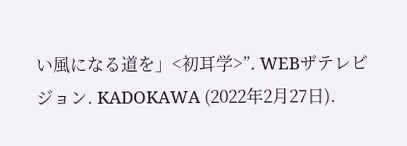い風になる道を」<初耳学>”. WEBザテレビジョン. KADOKAWA (2022年2月27日).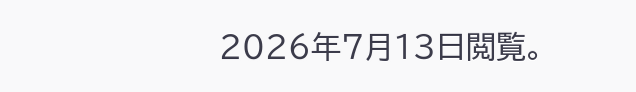2026年7月13日閲覧。